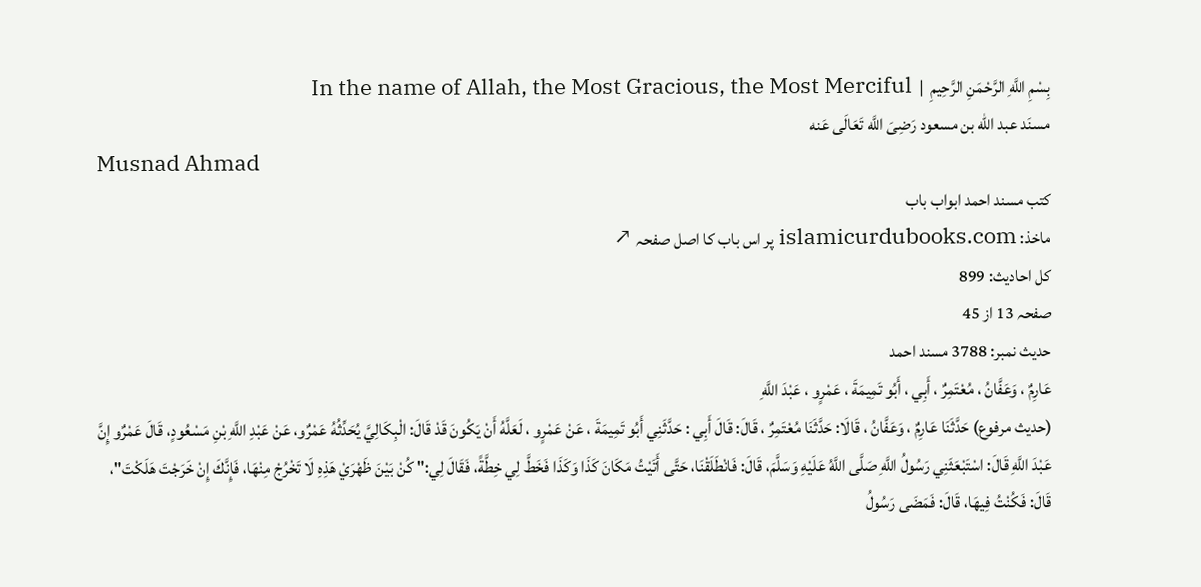بِسْمِ اللَّهِ الرَّحْمَنِ الرَّحِيمِ  |  In the name of Allah, the Most Gracious, the Most Merciful
مسنَد عبد الله بن مسعود رَضِیَ اللَّه تَعَالَى عَنه
Musnad Ahmad
کتب مسند احمد ابواب باب
ماخذ: islamicurdubooks.com پر اس باب کا اصل صفحہ ↗
کل احادیث: 899
صفحہ 13 از 45
حدیث نمبر: 3788 مسند احمد
عَارِمٌ ، وَعَفَّانُ ، مُعْتَمِرٌ ، أَبِي ، أَبُو تَمِيمَةَ ، عَمْرٍو ، عَبْدَ اللَّهِ
(حديث مرفوع) حَدَّثَنَا عَارِمٌ ، وَعَفَّانُ ، قَالَا: حَدَّثَنَا مُعْتَمِرٌ ، قَالَ: قَالَ أَبِي : حَدَّثَنِي أَبُو تَمِيمَةَ ، عَنْ عَمْرٍو ، لَعَلَّهُ أَنْ يَكُونَ قَدْ قَالَ: الْبِكَالِيَّ يُحَدِّثُهُ عَمْرٌو، عَنْ عَبْدِ اللَّهِ بْنِ مَسْعُودٍ، قَالَ عَمْرٌو إِنَّ عَبْدَ اللَّهِ قَالَ: اسْتَبْعَثَنِي رَسُولُ اللَّهِ صَلَّى اللَّهُ عَلَيْهِ وَسَلَّمَ، قَالَ: فَانْطَلَقْنَا، حَتَّى أَتَيْتُ مَكَانَ كَذَا وَكَذَا فَخَطَّ لِي خِطَّةً، فَقَالَ لِي:" كُنْ بَيْنَ ظَهْرَيْ هَذِهِ لَا تَخْرُجْ مِنْهَا، فَإِنَّكَ إِنْ خَرَجْتَ هَلَكْتَ"، قَالَ: فَكُنْتُ فِيهَا، قَالَ: فَمَضَى رَسُولُ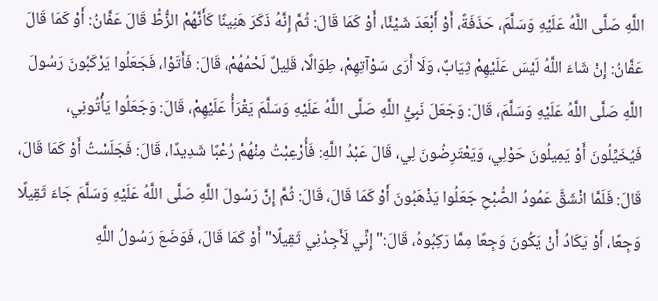اللَّهِ صَلَّى اللَّهُ عَلَيْهِ وَسَلَّمَ، حَذَفَةً، أَوْ أَبْعَدَ شَيْئًا، أَوْ كَمَا قَالَ: ثُمَّ إِنَّهُ ذَكَرَ هَنِينًا كَأَنَّهُمْ الزُّطُّ قَالَ عَفَّانُ: أَوْ كَمَا قَالَ عَفَّانُ: إِنْ شَاءَ اللَّهُ لَيْسَ عَلَيْهِمْ ثِيَابٌ، وَلَا أَرَى سَوْآتِهِمْ، طِوَالًا، قَلِيلٌ لَحْمُهُمْ، قَالَ: فَأَتَوْا، فَجَعَلُوا يَرْكَبُونَ رَسُولَ اللَّهِ صَلَّى اللَّهُ عَلَيْهِ وَسَلَّمَ، قَالَ: وَجَعَلَ نَبِيُّ اللَّهِ صَلَّى اللَّهُ عَلَيْهِ وَسَلَّمَ يَقْرَأُ عَلَيْهِمْ، قَالَ: وَجَعَلُوا يَأْتُونِي، فَيُخَيِّلُونَ أَوْ يَمِيلُونَ حَوْلِي، وَيَعْتَرِضُونَ لِي، قَالَ عَبْدُ اللَّهِ: فَأُرْعِبْتُ مِنْهُمْ رُعْبًا شَدِيدًا، قَالَ: فَجَلَسْتُ أَوْ كَمَا قَالَ، قَالَ: فَلَمَّا انْشَقَّ عَمُودُ الصُّبْحِ جَعَلُوا يَذْهَبُونَ أَوْ كَمَا قَالَ، قَالَ: ثُمَّ إِنَّ رَسُولَ اللَّهِ صَلَّى اللَّهُ عَلَيْهِ وَسَلَّمَ جَاءَ ثَقِيلًا وَجِعًا، أَوْ يَكَادُ أَنْ يَكُونَ وَجِعًا مِمَّا رَكِبُوهُ، قَالَ:" إِنِّي لَأَجِدُنِي ثَقِيلًا" أَوْ كَمَا قَالَ، فَوَضَعَ رَسُولُ اللَّهِ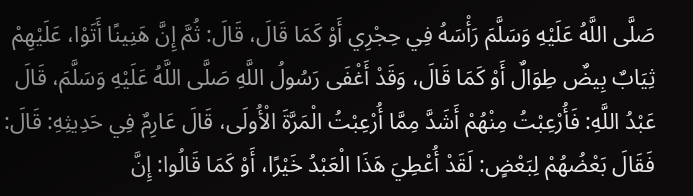صَلَّى اللَّهُ عَلَيْهِ وَسَلَّمَ رَأْسَهُ فِي حِجْرِي أَوْ كَمَا قَالَ، قَالَ: ثُمَّ إِنَّ هَنِينًا أَتَوْا، عَلَيْهِمْ ثِيَابٌ بِيضٌ طِوَالٌ أَوْ كَمَا قَالَ، وَقَدْ أَغْفَى رَسُولُ اللَّهِ صَلَّى اللَّهُ عَلَيْهِ وَسَلَّمَ، قَالَ عَبْدُ اللَّهِ: فَأُرْعِبْتُ مِنْهُمْ أَشَدَّ مِمَّا أُرْعِبْتُ الْمَرَّةَ الْأُولَى، قَالَ عَارِمٌ فِي حَدِيثِهِ: قَالَ: فَقَالَ بَعْضُهُمْ لِبَعْضٍ: لَقَدْ أُعْطِيَ هَذَا الْعَبْدُ خَيْرًا، أَوْ كَمَا قَالُوا: إِنَّ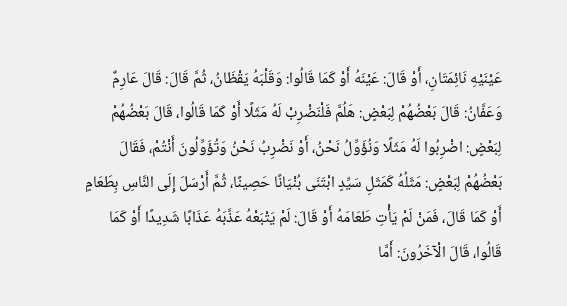عَيْنَيْهِ نَائِمَتَانِ، أَوْ قَالَ: عَيْنَهُ أَوْ كَمَا قَالُوا: وَقَلْبَهُ يَقْظَانُ، ثُمَّ قَالَ: قَالَ عَارِمٌ وَعَفَّانُ: قَالَ بَعْضُهُمْ لِبَعْضٍ: هَلُمَّ فَلْنَضْرِبْ لَهُ مَثَلًا أَوْ كَمَا قَالُوا، قَالَ بَعْضُهُمْ لِبَعْضٍ: اضْرِبُوا لَهُ مَثَلًا وَنُؤَوِّلُ نَحْنُ، أَوْ نَضْرِبُ نَحْنُ وَتُؤَوِّلُونَ أَنْتُمْ، فَقَالَ بَعْضُهُمْ لِبَعْضٍ: مَثَلُهُ كَمَثَلِ سَيِّدٍ ابْتَنَى بُنْيَانًا حَصِينًا، ثُمَّ أَرْسَلَ إِلَى النَّاسِ بِطَعَامٍ أَوْ كَمَا قَالَ، فَمَنْ لَمْ يَأْتِ طَعَامَهُ أَوْ قَالَ: لَمْ يَتْبَعْهُ عَذَّبَهُ عَذَابًا شَدِيدًا أَوْ كَمَا قَالُوا، قَالَ الْآخَرُونَ: أَمَّا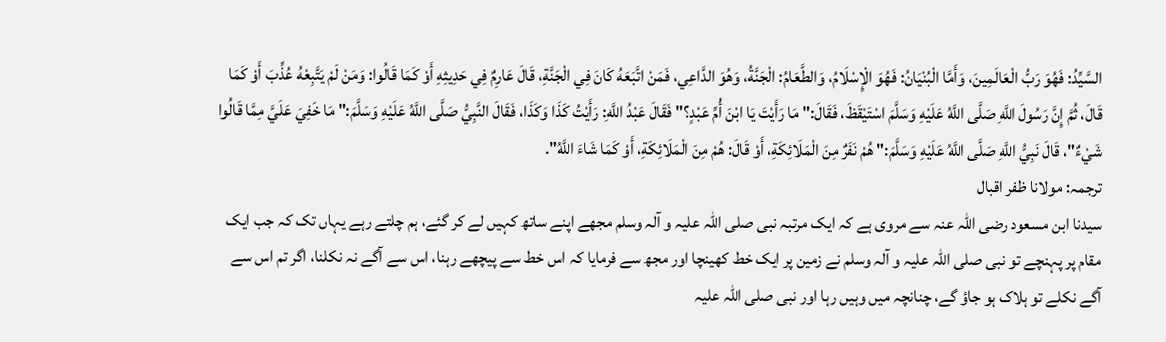السَّيِّدُ: فَهُوَ رَبُّ الْعَالَمِينَ، وَأَمَّا الْبُنْيَانُ: فَهُوَ الْإِسْلَامُ، وَالطَّعَامُ: الْجَنَّةُ، وَهُوَ الدَّاعِي، فَمَنْ اتَّبَعَهُ كَانَ فِي الْجَنَّةِ، قَالَ عَارِمٌ فِي حَدِيثِهِ أَوْ كَمَا قَالُوا: وَمَنْ لَمْ يَتَّبِعْهُ عُذِّبَ أَوْ كَمَا قَالَ، ثُمَّ إِنَّ رَسُولَ اللَّهِ صَلَّى اللَّهُ عَلَيْهِ وَسَلَّمَ اسْتَيْقَظَ، فَقَالَ:" مَا رَأَيْتَ يَا ابْنَ أُمِّ عَبْدٍ؟" فَقَالَ عَبْدُ اللَّهِ: رَأَيْتُ كَذَا وَكَذَا، فَقَالَ النَّبِيُّ صَلَّى اللَّهُ عَلَيْهِ وَسَلَّمَ:" مَا خَفِيَ عَلَيَّ مِمَّا قَالُوا شَيْءٌ"، قَالَ نَبِيُّ اللَّهِ صَلَّى اللَّهُ عَلَيْهِ وَسَلَّمَ:" هُمْ نَفَرٌ مِنَ الْمَلَائِكَةِ، أَوْ قَالَ: هُمْ مِنَ الْمَلَائِكَةِ، أَوْ كَمَا شَاءَ اللَّهُ".
ترجمہ: مولانا ظفر اقبال
سیدنا ابن مسعود رضی اللہ عنہ سے مروی ہے کہ ایک مرتبہ نبی صلی اللہ علیہ و آلہ وسلم مجھے اپنے ساتھ کہیں لے کر گئے، ہم چلتے رہے یہاں تک کہ جب ایک مقام پر پہنچے تو نبی صلی اللہ علیہ و آلہ وسلم نے زمین پر ایک خط کھینچا اور مجھ سے فرمایا کہ اس خط سے پیچھے رہنا، اس سے آگے نہ نکلنا، اگر تم اس سے آگے نکلے تو ہلاک ہو جاؤ گے، چنانچہ میں وہیں رہا اور نبی صلی اللہ علیہ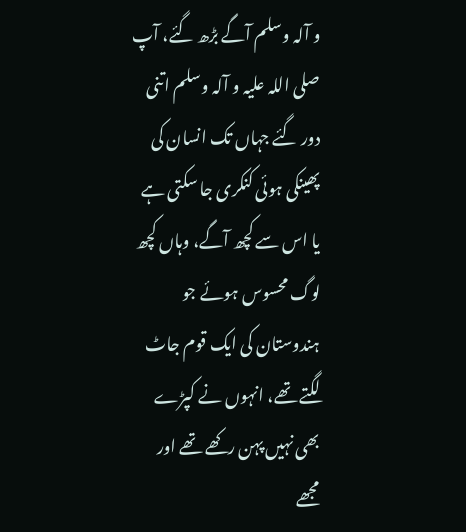و آلہ وسلم آگے بڑھ گئے، آپ صلی اللہ علیہ و آلہ وسلم اتنی دور گئے جہاں تک انسان کی پھینکی ہوئی کنکری جا سکتی ہے یا اس سے کچھ آگے، وہاں کچھ لوگ محسوس ہوئے جو ہندوستان کی ایک قوم جاٹ لگتے تھے، انہوں نے کپڑے بھی نہیں پہن رکھے تھے اور مجھے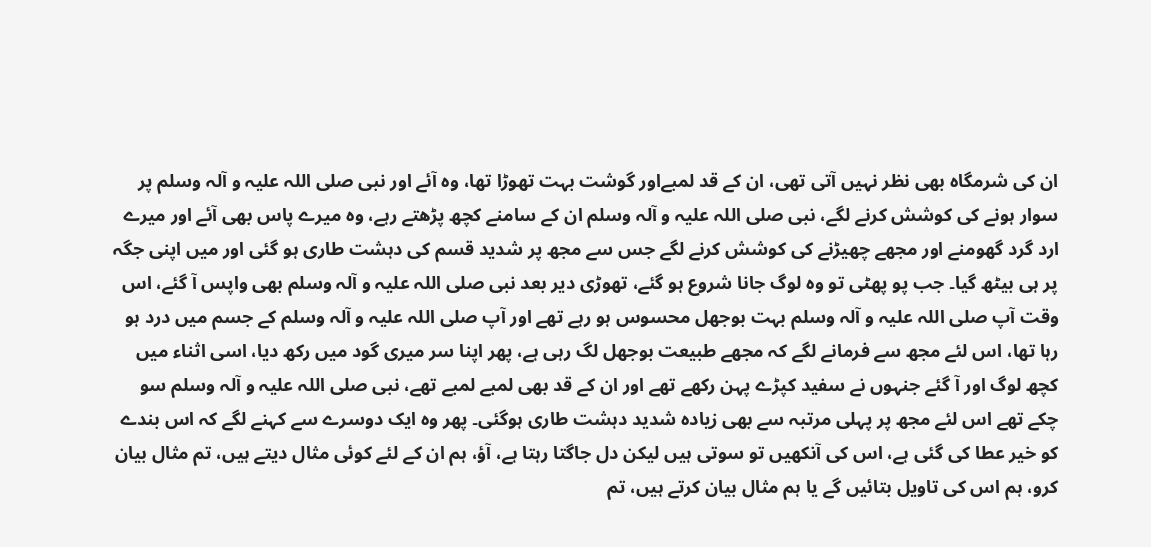ان کی شرمگاہ بھی نظر نہیں آتی تھی، ان کے قد لمبےاور گوشت بہت تھوڑا تھا، وہ آئے اور نبی صلی اللہ علیہ و آلہ وسلم پر سوار ہونے کی کوشش کرنے لگے، نبی صلی اللہ علیہ و آلہ وسلم ان کے سامنے کچھ پڑھتے رہے، وہ میرے پاس بھی آئے اور میرے ارد گرد گھومنے اور مجھے چھیڑنے کی کوشش کرنے لگے جس سے مجھ پر شدید قسم کی دہشت طاری ہو گئی اور میں اپنی جگہ پر ہی بیٹھ گیا۔ جب پو پھٹی تو وہ لوگ جانا شروع ہو گئے، تھوڑی دیر بعد نبی صلی اللہ علیہ و آلہ وسلم بھی واپس آ گئے، اس وقت آپ صلی اللہ علیہ و آلہ وسلم بہت بوجھل محسوس ہو رہے تھے اور آپ صلی اللہ علیہ و آلہ وسلم کے جسم میں درد ہو رہا تھا، اس لئے مجھ سے فرمانے لگے کہ مجھے طبیعت بوجھل لگ رہی ہے، پھر اپنا سر میری گود میں رکھ دیا، اسی اثناء میں کچھ لوگ اور آ گئے جنہوں نے سفید کپڑے پہن رکھے تھے اور ان کے قد بھی لمبے لمبے تھے، نبی صلی اللہ علیہ و آلہ وسلم سو چکے تھے اس لئے مجھ پر پہلی مرتبہ سے بھی زیادہ شدید دہشت طاری ہوگئی۔ پھر وہ ایک دوسرے سے کہنے لگے کہ اس بندے کو خیر عطا کی گئی ہے، اس کی آنکھیں تو سوتی ہیں لیکن دل جاگتا رہتا ہے، آؤ، ہم ان کے لئے کوئی مثال دیتے ہیں، تم مثال بیان کرو، ہم اس کی تاویل بتائیں گے یا ہم مثال بیان کرتے ہیں، تم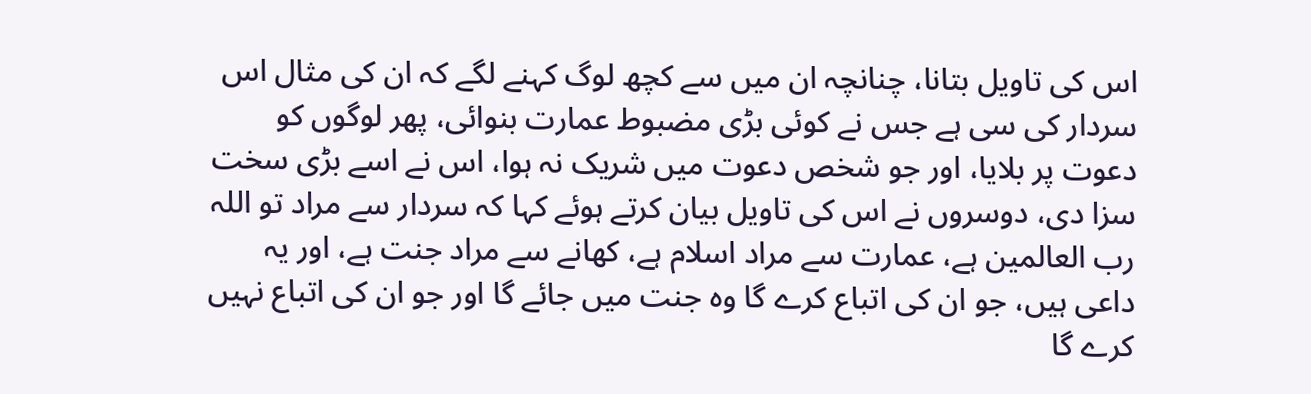اس کی تاویل بتانا، چنانچہ ان میں سے کچھ لوگ کہنے لگے کہ ان کی مثال اس سردار کی سی ہے جس نے کوئی بڑی مضبوط عمارت بنوائی، پھر لوگوں کو دعوت پر بلایا، اور جو شخص دعوت میں شریک نہ ہوا، اس نے اسے بڑی سخت سزا دی، دوسروں نے اس کی تاویل بیان کرتے ہوئے کہا کہ سردار سے مراد تو اللہ رب العالمین ہے، عمارت سے مراد اسلام ہے، کھانے سے مراد جنت ہے، اور یہ داعی ہیں، جو ان کی اتباع کرے گا وہ جنت میں جائے گا اور جو ان کی اتباع نہیں کرے گا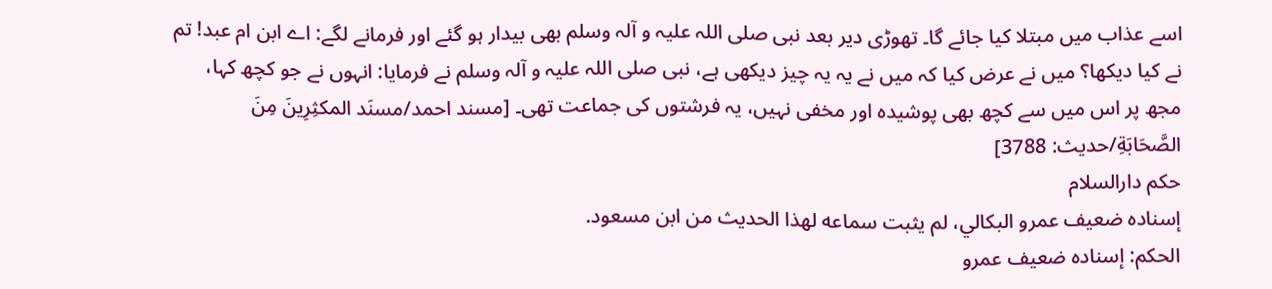اسے عذاب میں مبتلا کیا جائے گا۔ تھوڑی دیر بعد نبی صلی اللہ علیہ و آلہ وسلم بھی بیدار ہو گئے اور فرمانے لگے: اے ابن ام عبد! تم نے کیا دیکھا؟ میں نے عرض کیا کہ میں نے یہ یہ چیز دیکھی ہے، نبی صلی اللہ علیہ و آلہ وسلم نے فرمایا: انہوں نے جو کچھ کہا، مجھ پر اس میں سے کچھ بھی پوشیدہ اور مخفی نہیں، یہ فرشتوں کی جماعت تھی۔ [مسند احمد/مسنَد المكثِرِینَ مِنَ الصَّحَابَةِ/حدیث: 3788]
حکم دارالسلام
إسناده ضعيف عمرو البكالي، لم يثبت سماعه لهذا الحديث من ابن مسعود.
الحكم: إسناده ضعيف عمرو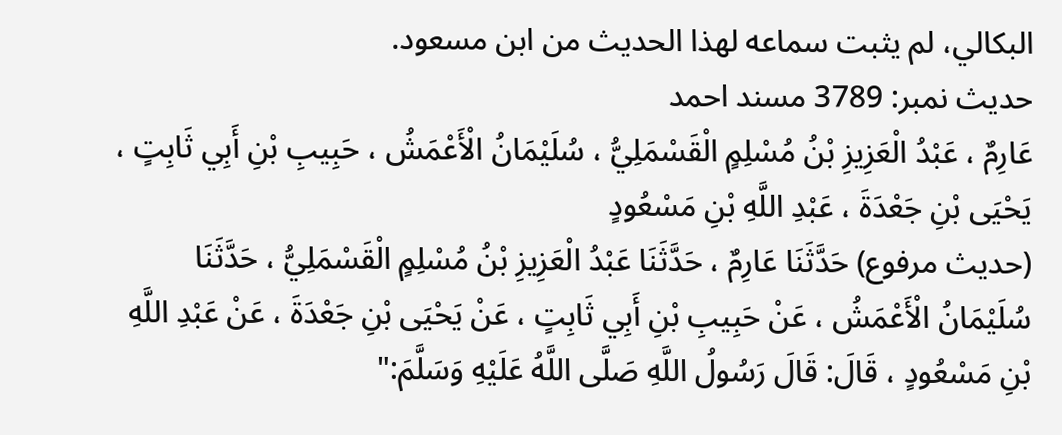البكالي، لم يثبت سماعه لهذا الحديث من ابن مسعود.
حدیث نمبر: 3789 مسند احمد
عَارِمٌ ، عَبْدُ الْعَزِيزِ بْنُ مُسْلِمٍ الْقَسْمَلِيُّ ، سُلَيْمَانُ الْأَعْمَشُ ، حَبِيبِ بْنِ أَبِي ثَابِتٍ ، يَحْيَى بْنِ جَعْدَةَ ، عَبْدِ اللَّهِ بْنِ مَسْعُودٍ
(حديث مرفوع) حَدَّثَنَا عَارِمٌ ، حَدَّثَنَا عَبْدُ الْعَزِيزِ بْنُ مُسْلِمٍ الْقَسْمَلِيُّ ، حَدَّثَنَا سُلَيْمَانُ الْأَعْمَشُ ، عَنْ حَبِيبِ بْنِ أَبِي ثَابِتٍ ، عَنْ يَحْيَى بْنِ جَعْدَةَ ، عَنْ عَبْدِ اللَّهِ بْنِ مَسْعُودٍ ، قَالَ: قَالَ رَسُولُ اللَّهِ صَلَّى اللَّهُ عَلَيْهِ وَسَلَّمَ:"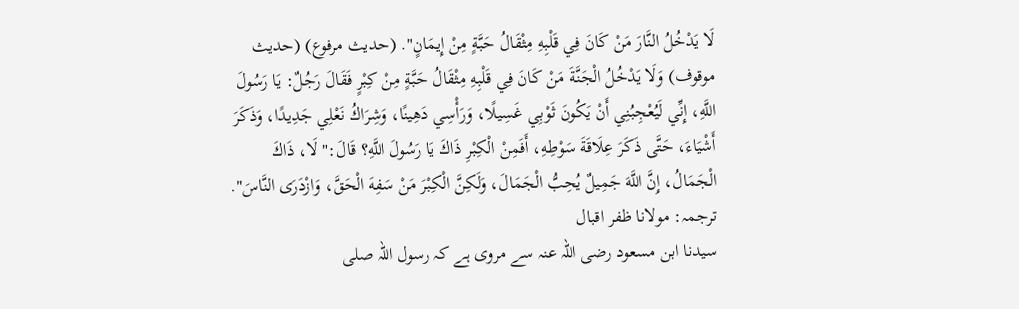لَا يَدْخُلُ النَّارَ مَنْ كَانَ فِي قَلْبِهِ مِثْقَالُ حَبَّةٍ مِنْ إِيمَانٍ". (حديث مرفوع) (حديث موقوف) وَلَا يَدْخُلُ الْجَنَّةَ مَنْ كَانَ فِي قَلْبِهِ مِثْقَالُ حَبَّةٍ مِنْ كِبْرٍ فَقَالَ رَجُلٌ: يَا رَسُولَ اللَّهِ، إِنِّي لَيُعْجِبُنِي أَنْ يَكُونَ ثَوْبِي غَسِيلًا، وَرَأْسِي دَهِينًا، وَشِرَاكُ نَعْلِي جَدِيدًا، وَذَكَرَ أَشْيَاءَ، حَتَّى ذَكَرَ عِلَاقَةَ سَوْطِهِ، أَفَمِنْ الْكِبْرِ ذَاكَ يَا رَسُولَ اللَّهِ؟ قَالَ:" لَا، ذَاكَ الْجَمَالُ، إِنَّ اللَّهَ جَمِيلٌ يُحِبُّ الْجَمَالَ، وَلَكِنَّ الْكِبْرَ مَنْ سَفِهَ الْحَقَّ، وَازْدَرَى النَّاسَ".
ترجمہ: مولانا ظفر اقبال
سیدنا ابن مسعود رضی اللہ عنہ سے مروی ہے کہ رسول اللہ صلی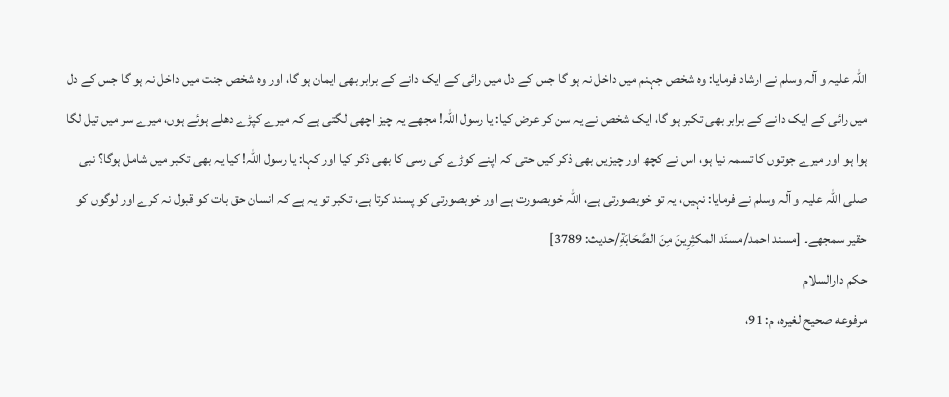اللہ علیہ و آلہ وسلم نے ارشاد فرمایا: وہ شخص جہنم میں داخل نہ ہو گا جس کے دل میں رائی کے ایک دانے کے برابر بھی ایمان ہو گا، اور وہ شخص جنت میں داخل نہ ہو گا جس کے دل میں رائی کے ایک دانے کے برابر بھی تکبر ہو گا، ایک شخص نے یہ سن کر عرض کیا: یا رسول اللہ! مجھے یہ چیز اچھی لگتی ہے کہ میرے کپڑے دھلے ہوئے ہوں، میرے سر میں تیل لگا ہوا ہو اور میرے جوتوں کا تسمہ نیا ہو، اس نے کچھ اور چیزیں بھی ذکر کیں حتی کہ اپنے کوڑے کی رسی کا بھی ذکر کیا اور کہا: یا رسول اللہ! کیا یہ بھی تکبر میں شامل ہوگا؟ نبی صلی اللہ علیہ و آلہ وسلم نے فرمایا: نہیں، یہ تو خوبصورتی ہے، اللہ خوبصورت ہے اور خوبصورتی کو پسند کرتا ہے، تکبر تو یہ ہے کہ انسان حق بات کو قبول نہ کرے اور لوگوں کو حقیر سمجھے۔ [مسند احمد/مسنَد المكثِرِینَ مِنَ الصَّحَابَةِ/حدیث: 3789]
حکم دارالسلام
مرفوعه صحيح لغيره، م: 91،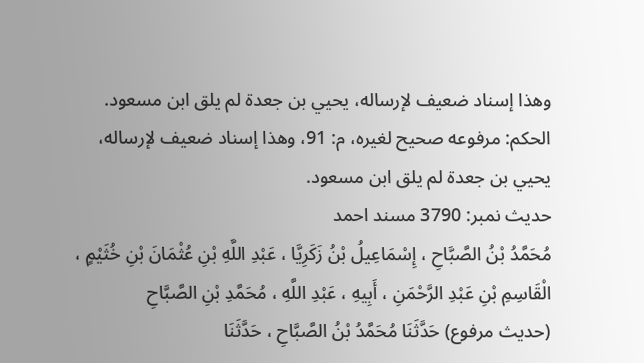وهذا إسناد ضعيف لإرساله، يحيي بن جعدة لم يلق ابن مسعود.
الحكم: مرفوعه صحيح لغيره، م: 91، وهذا إسناد ضعيف لإرساله، يحيي بن جعدة لم يلق ابن مسعود.
حدیث نمبر: 3790 مسند احمد
مُحَمَّدُ بْنُ الصَّبَّاحِ ، إِسْمَاعِيلُ بْنُ زَكَرِيَّا ، عَبْدِ اللَّهِ بْنِ عُثْمَانَ بْنِ خُثَيْمٍ ، الْقَاسِمِ بْنِ عَبْدِ الرَّحْمَنِ ، أَبِيهِ ، عَبْدِ اللَّهِ ، مُحَمَّدِ بْنِ الصَّبَّاحِ
(حديث مرفوع) حَدَّثَنَا مُحَمَّدُ بْنُ الصَّبَّاحِ ، حَدَّثَنَا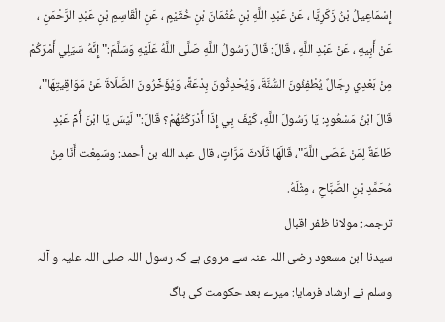إِسْمَاعِيلُ بْنُ زَكَرِيَّا ، عَنْ عَبْدِ اللَّهِ بْنِ عُثْمَانَ بْنِ خُثَيْمٍ ، عَنِ الْقَاسِمِ بْنِ عَبْدِ الرَّحْمَنِ ، عَنْ أَبِيهِ ، عَنْ عَبْدِ اللَّهِ ، قَالَ: قَالَ رَسُولُ اللَّهِ صَلَّى اللَّهُ عَلَيْهِ وَسَلَّمَ:" إِنَّهُ سَيَلِي أَمْرَكُمْ مِنْ بَعْدِي رِجَالٌ يُطْفِئُونَ السُّنَّةَ، وَيُحْدِثُونَ بِدْعَةً، وَيُؤَخِّرُونَ الصَّلَاةَ عَنْ مَوَاقِيتِهَا"، قَالَ ابْنُ مَسْعُودٍ: يَا رَسُولَ اللَّهِ، كَيْفَ بِي إِذَا أَدْرَكْتُهُمْ؟ قَالَ:" لَيْسَ يَا ابْنَ أُمِّ عَبْدٍ طَاعَةٌ لِمَنْ عَصَى اللَّهَ"، قَالَهَا ثَلَاثَ مَرَّاتٍ، قال عبد الله بن أحمد: وسَمِعْت أَنَا مِنْ مُحَمَّدِ بْنِ الصَّبَّاحِ ، مِثْلَهُ.
ترجمہ: مولانا ظفر اقبال
سیدنا ابن مسعود رضی اللہ عنہ سے مروی ہے کہ رسول اللہ صلی اللہ علیہ و آلہ وسلم نے ارشاد فرمایا: میرے بعد حکومت کی باگ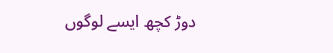دوڑ کچھ ایسے لوگوں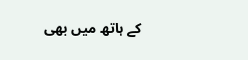کے ہاتھ میں بھی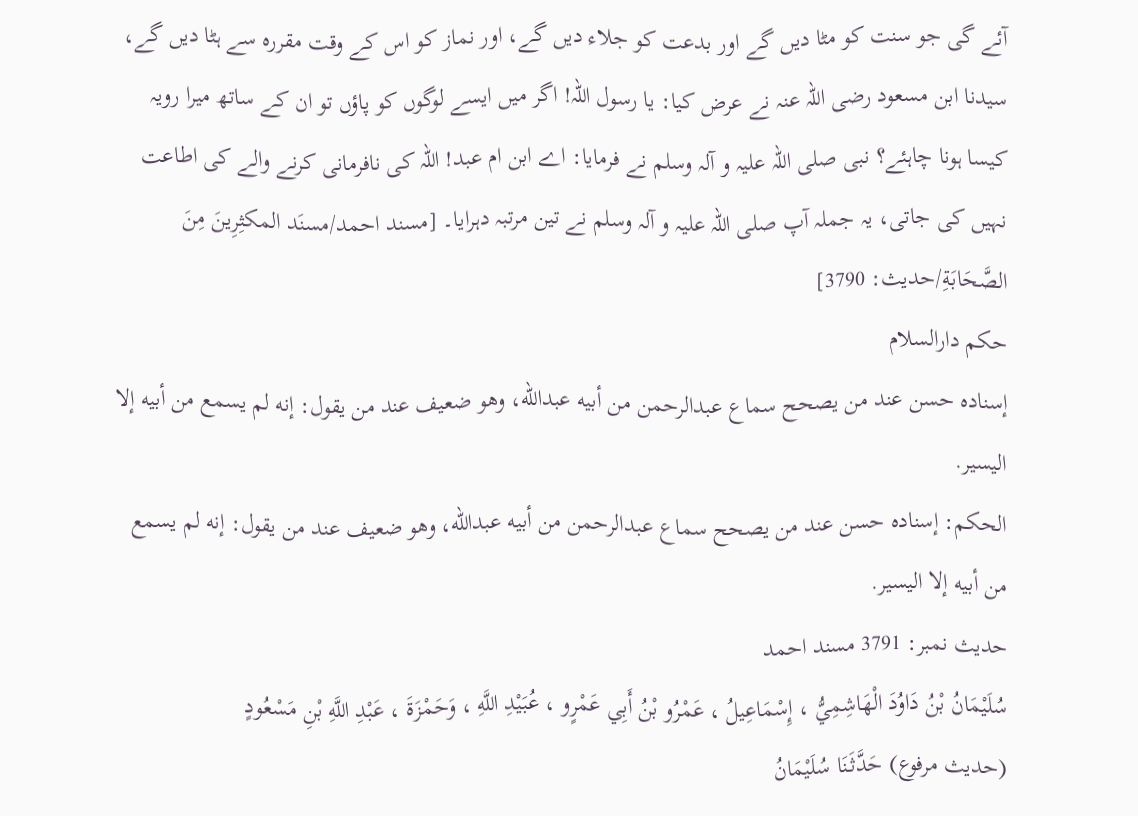آئے گی جو سنت کو مٹا دیں گے اور بدعت کو جلاء دیں گے، اور نماز کو اس کے وقت مقررہ سے ہٹا دیں گے، سیدنا ابن مسعود رضی اللہ عنہ نے عرض کیا: یا رسول اللہ! اگر میں ایسے لوگوں کو پاؤں تو ان کے ساتھ میرا رویہ کیسا ہونا چاہئے؟ نبی صلی اللہ علیہ و آلہ وسلم نے فرمایا: اے ابن ام عبد! اللہ کی نافرمانی کرنے والے کی اطاعت نہیں کی جاتی، یہ جملہ آپ صلی اللہ علیہ و آلہ وسلم نے تین مرتبہ دہرایا۔ [مسند احمد/مسنَد المكثِرِینَ مِنَ الصَّحَابَةِ/حدیث: 3790]
حکم دارالسلام
إسناده حسن عند من يصحح سماع عبدالرحمن من أبيه عبدالله، وهو ضعيف عند من يقول: إنه لم يسمع من أبيه إلا اليسير.
الحكم: إسناده حسن عند من يصحح سماع عبدالرحمن من أبيه عبدالله، وهو ضعيف عند من يقول: إنه لم يسمع من أبيه إلا اليسير.
حدیث نمبر: 3791 مسند احمد
سُلَيْمَانُ بْنُ دَاوُدَ الْهَاشِمِيُّ ، إِسْمَاعِيلُ ، عَمْرُو بْنُ أَبِي عَمْرٍو ، عُبَيْدِ اللَّهِ ، وَحَمْزَةَ ، عَبْدِ اللَّهِ بْنِ مَسْعُودٍ
(حديث مرفوع) حَدَّثَنَا سُلَيْمَانُ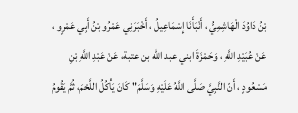بْنُ دَاوُدَ الْهَاشِمِيُّ ، أَنْبَأَنَا إِسْمَاعِيلُ ، أَخْبَرَنِي عَمْرُو بْنُ أَبِي عَمْرٍو ، عَنْ عُبَيْدِ اللَّهِ ، وَحَمْزَةَ ابني عبد الله بن عتبة، عَنْ عَبْدِ اللَّهِ بْنِ مَسْعُودٍ ، أَنّ النَّبِيَّ صَلَّى اللَّهُ عَلَيْهِ وَسَلَّمَ" كَانَ يَأْكُلُ اللَّحْمَ، ثُمَّ يَقُومُ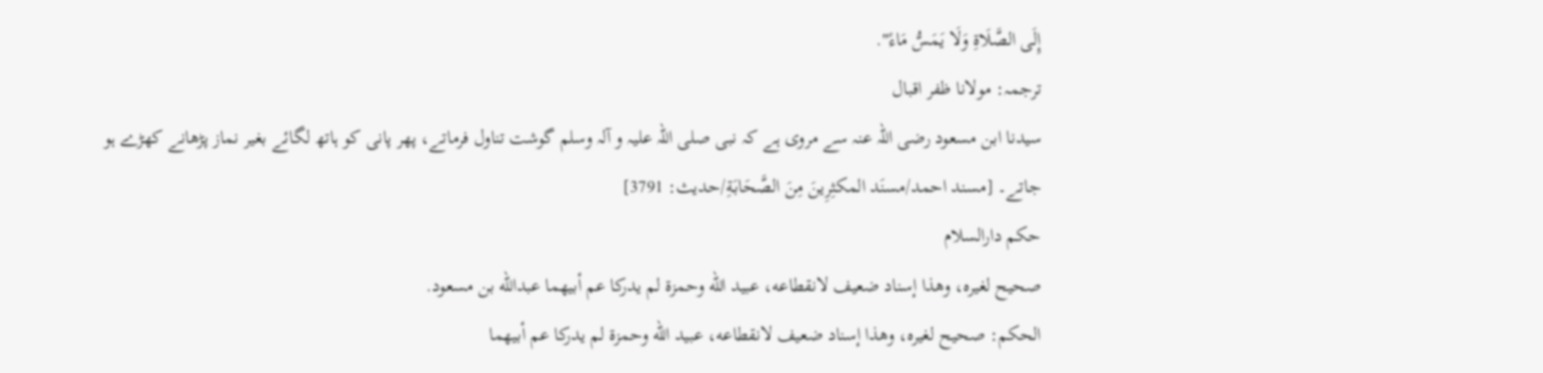إِلَى الصَّلَاةِ وَلَا يَمَسُّ مَاءً".
ترجمہ: مولانا ظفر اقبال
سیدنا ابن مسعود رضی اللہ عنہ سے مروی ہے کہ نبی صلی اللہ علیہ و آلہ وسلم گوشت تناول فرماتے، پھر پانی کو ہاتھ لگائے بغیر نماز پڑھانے کھڑے ہو جاتے۔ [مسند احمد/مسنَد المكثِرِینَ مِنَ الصَّحَابَةِ/حدیث: 3791]
حکم دارالسلام
صحيح لغيره، وهذا إسناد ضعيف لانقطاعه، عبيد الله وحمزة لم يدركا عم أبيهما عبدالله بن مسعود.
الحكم: صحيح لغيره، وهذا إسناد ضعيف لانقطاعه، عبيد الله وحمزة لم يدركا عم أبيهما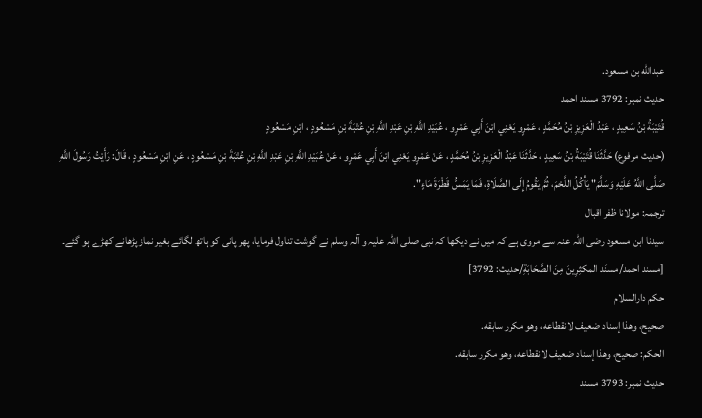عبدالله بن مسعود.
حدیث نمبر: 3792 مسند احمد
قُتَيْبَةُ بْنُ سَعِيدٍ ، عَبْدُ الْعَزِيزِ بْنُ مُحَمَّدٍ ، عَمْرٍو يَعْنِي ابْنَ أَبِي عَمْرٍو ، عُبَيْدِ اللَّهِ بْنِ عَبْدِ اللَّهِ بْنِ عُتْبَةَ بْنِ مَسْعُودٍ ، ابْنِ مَسْعُودٍ
(حديث مرفوع) حَدَّثَنَا قُتَيْبَةُ بْنُ سَعِيدٍ ، حَدَّثَنَا عَبْدُ الْعَزِيزِ بْنُ مُحَمَّدٍ ، عَنْ عَمْرٍو يَعْنِي ابْنَ أَبِي عَمْرٍو ، عَنْ عُبَيْدِ اللَّهِ بْنِ عَبْدِ اللَّهِ بْنِ عُتْبَةَ بْنِ مَسْعُودٍ ، عَنِ ابْنِ مَسْعُودٍ ، قَالَ: رَأَيْتُ رَسُولَ اللَّهِ صَلَّى اللَّهُ عَلَيْهِ وَسَلَّمَ" يَأْكُلُ اللَّحْمَ، ثُمَّ يَقُومُ إِلَى الصَّلَاةِ، فَمَا يَمَسُّ قَطْرَةَ مَاءٍ".
ترجمہ: مولانا ظفر اقبال
سیدنا ابن مسعود رضی اللہ عنہ سے مروی ہے کہ میں نے دیکھا کہ نبی صلی اللہ علیہ و آلہ وسلم نے گوشت تناول فرمایا، پھر پانی کو ہاتھ لگائے بغیر نماز پڑھانے کھڑے ہو گئے۔ [مسند احمد/مسنَد المكثِرِینَ مِنَ الصَّحَابَةِ/حدیث: 3792]
حکم دارالسلام
صحيح، وهذا إسناد ضعيف لانقطاعه، وهو مكرر سابقه.
الحكم: صحيح، وهذا إسناد ضعيف لانقطاعه، وهو مكرر سابقه.
حدیث نمبر: 3793 مسند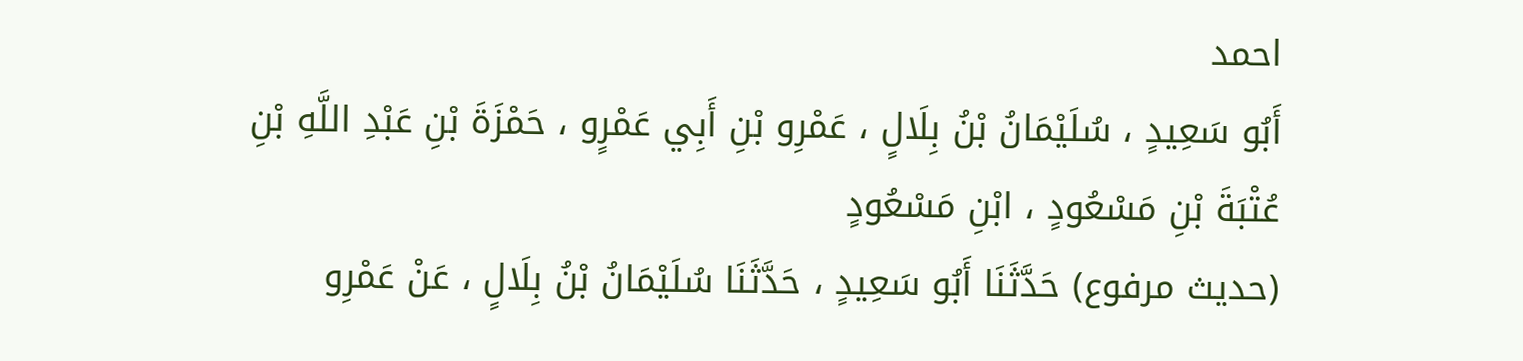احمد
أَبُو سَعِيدٍ ، سُلَيْمَانُ بْنُ بِلَالٍ ، عَمْرِو بْنِ أَبِي عَمْرٍو ، حَمْزَةَ بْنِ عَبْدِ اللَّهِ بْنِ عُتْبَةَ بْنِ مَسْعُودٍ ، ابْنِ مَسْعُودٍ
(حديث مرفوع) حَدَّثَنَا أَبُو سَعِيدٍ ، حَدَّثَنَا سُلَيْمَانُ بْنُ بِلَالٍ ، عَنْ عَمْرِو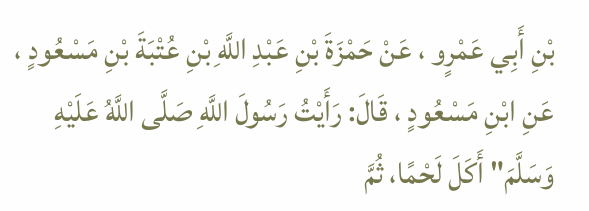بْنِ أَبِي عَمْرٍو ، عَنْ حَمْزَةَ بْنِ عَبْدِ اللَّهِ بْنِ عُتْبَةَ بْنِ مَسْعُودٍ ، عَنِ ابْنِ مَسْعُودٍ ، قَالَ: رَأَيْتُ رَسُولَ اللَّهِ صَلَّى اللَّهُ عَلَيْهِ وَسَلَّمَ" أَكَلَ لَحْمًا، ثُمَّ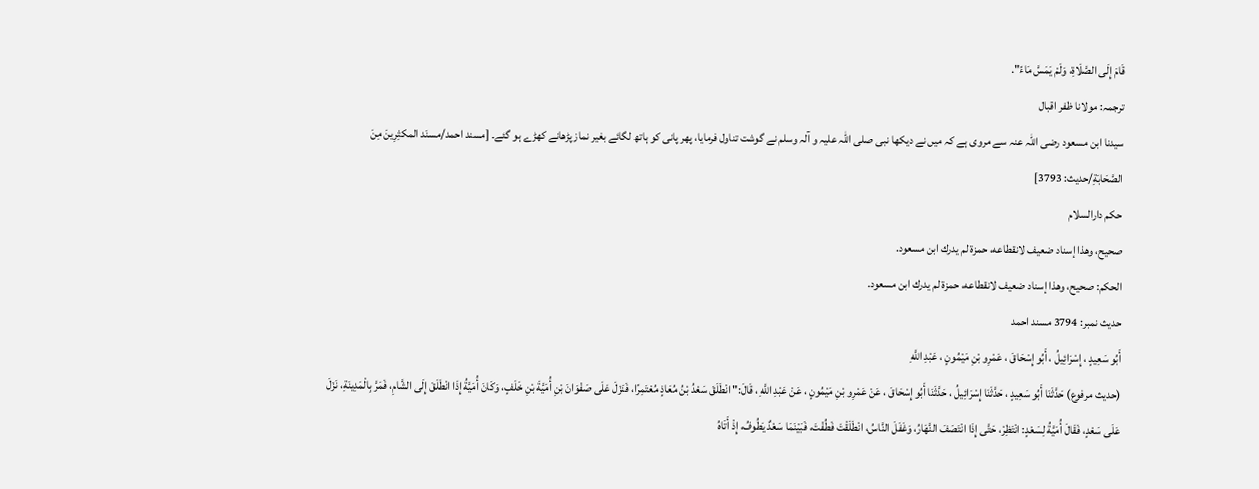قَامَ إِلَى الصَّلَاةِ، وَلَمْ يَمَسَّ مَاءً".
ترجمہ: مولانا ظفر اقبال
سیدنا ابن مسعود رضی اللہ عنہ سے مروی ہے کہ میں نے دیکھا نبی صلی اللہ علیہ و آلہ وسلم نے گوشت تناول فرمایا، پھر پانی کو ہاتھ لگائے بغیر نماز پڑھانے کھڑے ہو گئے۔ [مسند احمد/مسنَد المكثِرِینَ مِنَ الصَّحَابَةِ/حدیث: 3793]
حکم دارالسلام
صحيح، وهذا إسناد ضعيف لانقطاعه، حمزة لم يدرك ابن مسعود.
الحكم: صحيح، وهذا إسناد ضعيف لانقطاعه، حمزة لم يدرك ابن مسعود.
حدیث نمبر: 3794 مسند احمد
أَبُو سَعِيدٍ ، إِسْرَائِيلُ ، أَبُو إِسْحَاقَ ، عَمْرِو بْنِ مَيْمُونٍ ، عَبْدِ اللَّهِ
(حديث مرفوع) حَدَّثَنَا أَبُو سَعِيدٍ ، حَدَّثَنَا إِسْرَائِيلُ ، حَدَّثَنَا أَبُو إِسْحَاقَ ، عَنْ عَمْرِو بْنِ مَيْمُونٍ ، عَنْ عَبْدِ اللَّهِ ، قَالَ:" انْطَلَقَ سَعْدُ بْنُ مُعَاذٍ مُعْتَمِرًا، فَنَزَلَ عَلَى صَفْوَانَ بْنِ أُمَيَّةَ بْنِ خَلَفٍ، وَكَانَ أُمَيَّةُ إِذَا انْطَلَقَ إِلَى الشَّامِ، فَمَرَّ بِالْمَدِينَةِ، نَزَلَ عَلَى سَعْدٍ، فَقَالَ أُمَيَّةُ لِسَعْدٍ: انْتَظِرْ، حَتَّى إِذَا انْتَصَفَ النَّهَارُ، وَغَفَلَ النَّاسُ، انْطَلَقْتَ فَطُفْتَ، فَبَيْنَمَا سَعْدٌ يَطُوفُ، إِذْ أَتَاهُ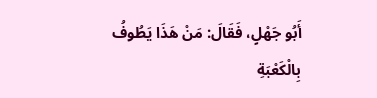أَبُو جَهْلٍ، فَقَالَ: مَنْ هَذَا يَطُوفُ بِالْكَعْبَةِ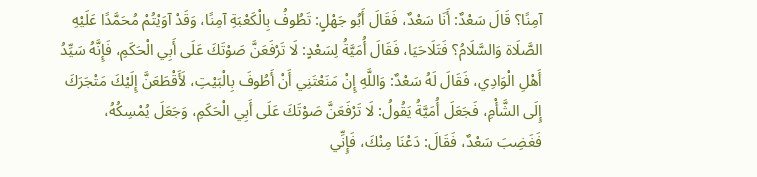آمِنًا؟ قَالَ سَعْدٌ: أَنَا سَعْدٌ، فَقَالَ أَبُو جَهْلٍ: تَطُوفُ بِالْكَعْبَةِ آمِنًا، وَقَدْ آوَيْتُمْ مُحَمَّدًا عَلَيْهِ الصَّلَاة وَالسَّلَامُ؟ فَتَلَاحَيَا، فَقَالَ أُمَيَّةُ لِسَعْدٍ: لَا تَرْفَعَنَّ صَوْتَكَ عَلَى أَبِي الْحَكَمِ، فَإِنَّهُ سَيِّدُ أَهْلِ الْوَادِي، فَقَالَ لَهُ سَعْدٌ: وَاللَّهِ إِنْ مَنَعْتَنِي أَنْ أَطُوفَ بِالْبَيْتِ، لَأَقْطَعَنَّ إِلَيْكَ مَتْجَرَكَ إِلَى الشَّأْمِ، فَجَعَلَ أُمَيَّةُ يَقُولُ: لَا تَرْفَعَنَّ صَوْتَكَ عَلَى أَبِي الْحَكَمِ، وَجَعَلَ يُمْسِكُهُ، فَغَضِبَ سَعْدٌ، فَقَالَ: دَعْنَا مِنْكَ، فَإِنِّي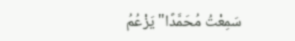سَمِعْتُ مُحَمَّدًا" يَزْعُمُ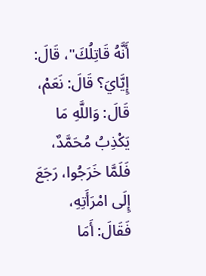أَنَّهُ قَاتِلُكَ"، قَالَ: إِيَّايَ؟ قَالَ: نَعَمْ، قَالَ: وَاللَّهِ مَا يَكْذِبُ مُحَمَّدٌ، فَلَمَّا خَرَجُوا، رَجَعَ إِلَى امْرَأَتِهِ، فَقَالَ: أَمَا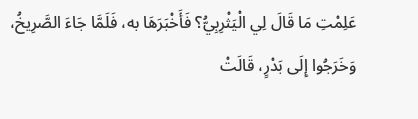عَلِمْتِ مَا قَالَ لِي الْيَثْرِبِيُّ؟ فَأَخْبَرَهَا به، فَلَمَّا جَاءَ الصَّرِيخُ، وَخَرَجُوا إِلَى بَدْرٍ، قَالَتْ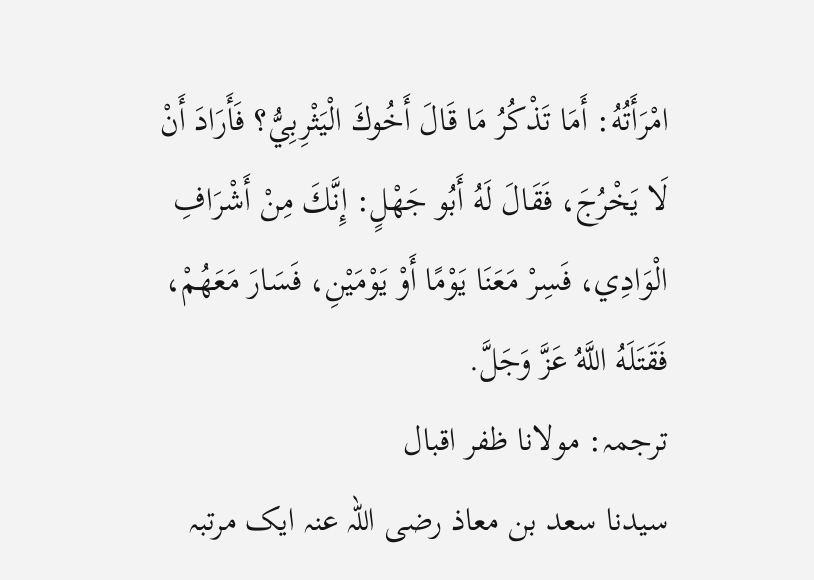امْرَأَتُهُ: أَمَا تَذْكُرُ مَا قَالَ أَخُوكَ الْيَثْرِبِيُّ؟ فَأَرَادَ أَنْ لَا يَخْرُجَ، فَقَالَ لَهُ أَبُو جَهْلٍ: إِنَّكَ مِنْ أَشْرَافِ الْوَادِي، فَسِرْ مَعَنَا يَوْمًا أَوْ يَوْمَيْنِ، فَسَارَ مَعَهُمْ، فَقَتَلَهُ اللَّهُ عَزَّ وَجَلَّ.
ترجمہ: مولانا ظفر اقبال
سیدنا سعد بن معاذ رضی اللہ عنہ ایک مرتبہ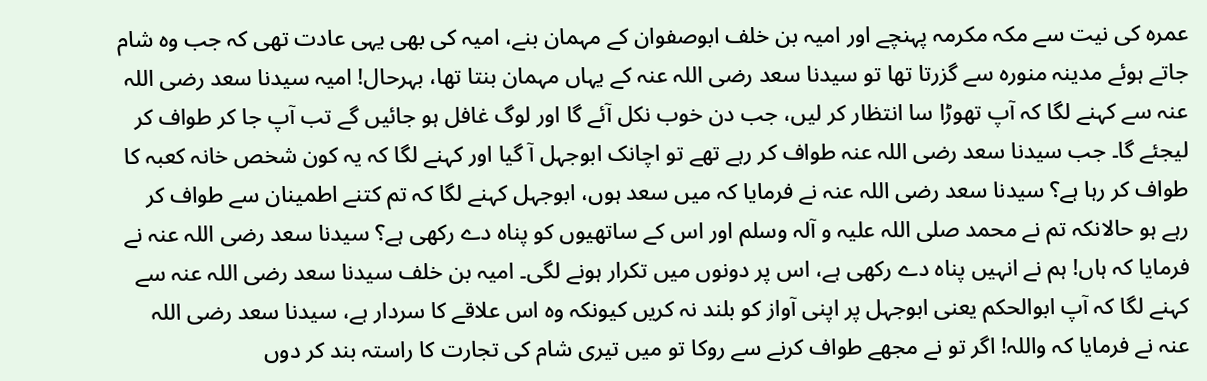عمرہ کی نیت سے مکہ مکرمہ پہنچے اور امیہ بن خلف ابوصفوان کے مہمان بنے، امیہ کی بھی یہی عادت تھی کہ جب وہ شام جاتے ہوئے مدینہ منورہ سے گزرتا تھا تو سیدنا سعد رضی اللہ عنہ کے یہاں مہمان بنتا تھا، بہرحال! امیہ سیدنا سعد رضی اللہ عنہ سے کہنے لگا کہ آپ تھوڑا سا انتظار کر لیں، جب دن خوب نکل آئے گا اور لوگ غافل ہو جائیں گے تب آپ جا کر طواف کر لیجئے گا۔ جب سیدنا سعد رضی اللہ عنہ طواف کر رہے تھے تو اچانک ابوجہل آ گیا اور کہنے لگا کہ یہ کون شخص خانہ کعبہ کا طواف کر رہا ہے؟ سیدنا سعد رضی اللہ عنہ نے فرمایا کہ میں سعد ہوں، ابوجہل کہنے لگا کہ تم کتنے اطمینان سے طواف کر رہے ہو حالانکہ تم نے محمد صلی اللہ علیہ و آلہ وسلم اور اس کے ساتھیوں کو پناہ دے رکھی ہے؟ سیدنا سعد رضی اللہ عنہ نے فرمایا کہ ہاں! ہم نے انہیں پناہ دے رکھی ہے، اس پر دونوں میں تکرار ہونے لگی۔ امیہ بن خلف سیدنا سعد رضی اللہ عنہ سے کہنے لگا کہ آپ ابوالحکم یعنی ابوجہل پر اپنی آواز کو بلند نہ کریں کیونکہ وہ اس علاقے کا سردار ہے، سیدنا سعد رضی اللہ عنہ نے فرمایا کہ واللہ! اگر تو نے مجھے طواف کرنے سے روکا تو میں تیری شام کی تجارت کا راستہ بند کر دوں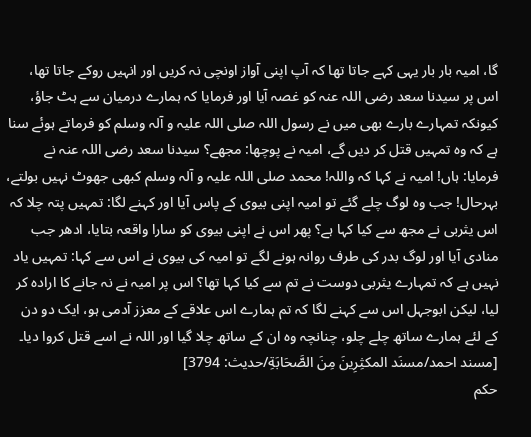گا، امیہ بار بار یہی کہے جاتا تھا کہ آپ اپنی آواز اونچی نہ کریں اور انہیں روکے جاتا تھا، اس پر سیدنا سعد رضی اللہ عنہ کو غصہ آیا اور فرمایا کہ ہمارے درمیان سے ہٹ جاؤ، کیونکہ تمہارے بارے بھی میں نے رسول اللہ صلی اللہ علیہ و آلہ وسلم کو فرماتے ہوئے سنا ہے کہ وہ تمہیں قتل کر دیں گے، امیہ نے پوچھا: مجھے؟ سیدنا سعد رضی اللہ عنہ نے فرمایا: ہاں! امیہ نے کہا کہ واللہ! محمد صلی اللہ علیہ و آلہ وسلم کبھی جھوٹ نہیں بولتے، بہرحال! جب وہ لوگ چلے گئے تو امیہ اپنی بیوی کے پاس آیا اور کہنے لگا: تمہیں پتہ چلا کہ اس یثربی نے مجھ سے کیا کہا ہے؟ پھر اس نے اپنی بیوی کو سارا واقعہ بتایا، ادھر جب منادی آیا اور لوگ بدر کی طرف روانہ ہونے لگے تو امیہ کی بیوی نے اس سے کہا: تمہیں یاد نہیں ہے کہ تمہارے یثربی دوست نے تم سے کیا کہا تھا؟ اس پر امیہ نے نہ جانے کا ارادہ کر لیا، لیکن ابوجہل اس سے کہنے لگا کہ تم ہمارے اس علاقے کے معزز آدمی ہو، ایک دو دن کے لئے ہمارے ساتھ چلے چلو، چنانچہ وہ ان کے ساتھ چلا گیا اور اللہ نے اسے قتل کروا دیا۔ [مسند احمد/مسنَد المكثِرِینَ مِنَ الصَّحَابَةِ/حدیث: 3794]
حکم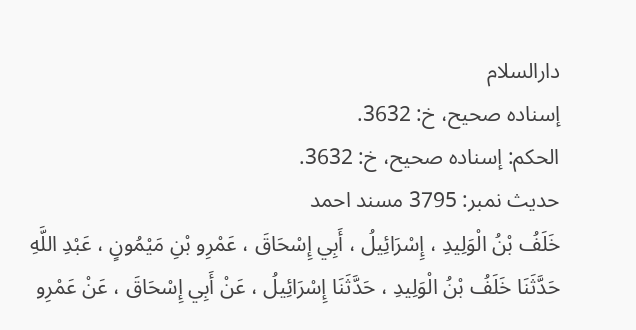دارالسلام
إسناده صحيح، خ: 3632.
الحكم: إسناده صحيح، خ: 3632.
حدیث نمبر: 3795 مسند احمد
خَلَفُ بْنُ الْوَلِيدِ ، إِسْرَائِيلُ ، أَبِي إِسْحَاقَ ، عَمْرِو بْنِ مَيْمُونٍ ، عَبْدِ اللَّهِ
حَدَّثَنَا خَلَفُ بْنُ الْوَلِيدِ ، حَدَّثَنَا إِسْرَائِيلُ ، عَنْ أَبِي إِسْحَاقَ ، عَنْ عَمْرِو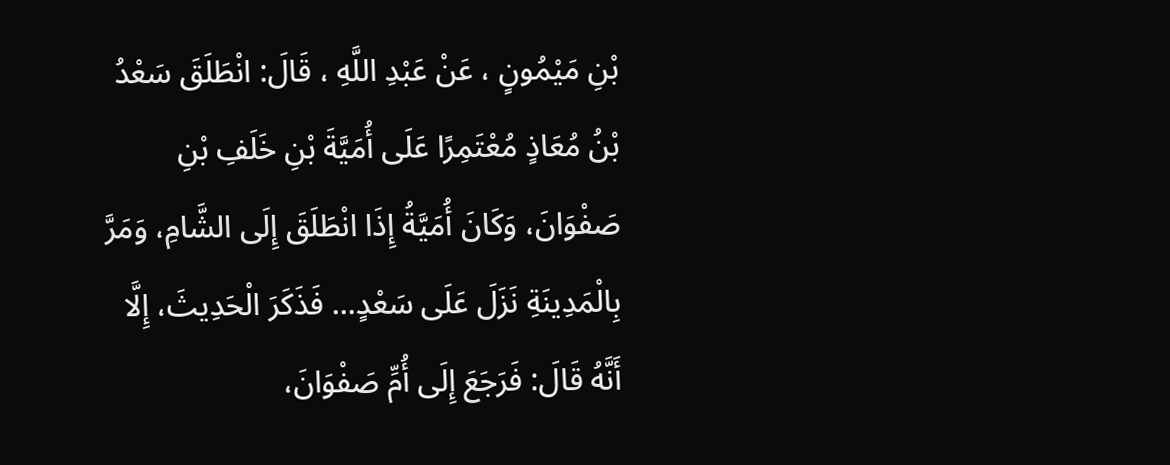بْنِ مَيْمُونٍ ، عَنْ عَبْدِ اللَّهِ ، قَالَ: انْطَلَقَ سَعْدُ بْنُ مُعَاذٍ مُعْتَمِرًا عَلَى أُمَيَّةَ بْنِ خَلَفِ بْنِ صَفْوَانَ، وَكَانَ أُمَيَّةُ إِذَا انْطَلَقَ إِلَى الشَّامِ، وَمَرَّ بِالْمَدِينَةِ نَزَلَ عَلَى سَعْدٍ... فَذَكَرَ الْحَدِيثَ، إِلَّا أَنَّهُ قَالَ: فَرَجَعَ إِلَى أُمِّ صَفْوَانَ،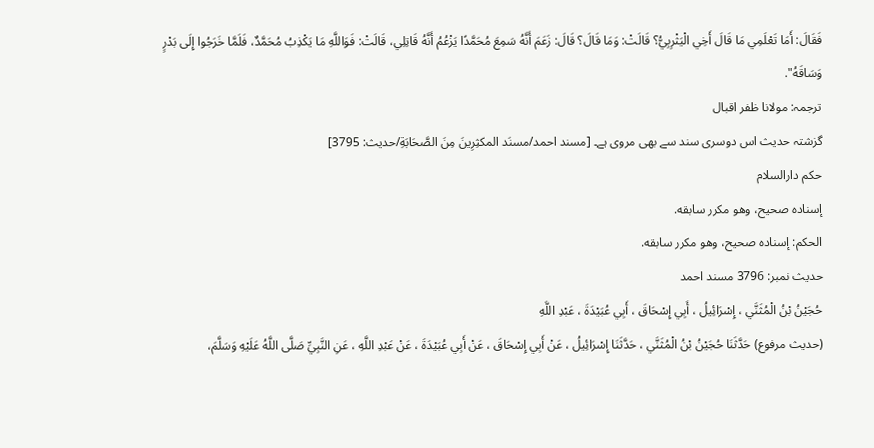فَقَالَ: أَمَا تَعْلَمِي مَا قَالَ أَخِي الْيَثْرِبِيُّ؟ قَالَتْ: وَمَا قَالَ؟ قَالَ: زَعَمَ أَنَّهُ سَمِعَ مُحَمَّدًا يَزْعُمُ أَنَّهُ قَاتِلِي، قَالَتْ: فَوَاللَّهِ مَا يَكْذِبُ مُحَمَّدٌ، فَلَمَّا خَرَجُوا إِلَى بَدْرٍ وَسَاقَهُ".
ترجمہ: مولانا ظفر اقبال
گزشتہ حدیث اس دوسری سند سے بھی مروی ہے۔ [مسند احمد/مسنَد المكثِرِینَ مِنَ الصَّحَابَةِ/حدیث: 3795]
حکم دارالسلام
إسناده صحيح، وهو مكرر سابقه.
الحكم: إسناده صحيح، وهو مكرر سابقه.
حدیث نمبر: 3796 مسند احمد
حُجَيْنُ بْنُ الْمُثَنَّي ، إِسْرَائِيلُ ، أَبِي إِسْحَاقَ ، أَبِي عُبَيْدَةَ ، عَبْدِ اللَّهِ
(حديث مرفوع) حَدَّثَنَا حُجَيْنُ بْنُ الْمُثَنَّي ، حَدَّثَنَا إِسْرَائِيلُ ، عَنْ أَبِي إِسْحَاقَ ، عَنْ أَبِي عُبَيْدَةَ ، عَنْ عَبْدِ اللَّهِ ، عَنِ النَّبِيِّ صَلَّى اللَّهُ عَلَيْهِ وَسَلَّمَ،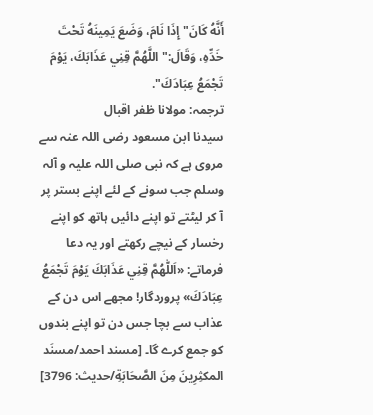أَنَّهُ كَانَ" إِذَا نَامَ، وَضَعَ يَمِينَهُ تَحْتَ خَدِّهِ، وَقَالَ:" اللَّهُمَّ قِنِي عَذَابَكَ، يَوْمَ تَجْمَعُ عِبَادَكَ".
ترجمہ: مولانا ظفر اقبال
سیدنا ابن مسعود رضی اللہ عنہ سے مروی ہے کہ نبی صلی اللہ علیہ و آلہ وسلم جب سونے کے لئے اپنے بستر پر آ کر لیٹتے تو اپنے دائیں ہاتھ کو اپنے رخسار کے نیچے رکھتے اور یہ دعا فرماتے: «اَللّٰهُمَّ قِنِي عَذَابَكَ يَوْمَ تَجْمَعُ عِبَادَكَ» پروردگار! مجھے اس دن کے عذاب سے بچا جس دن تو اپنے بندوں کو جمع کرے گا۔ [مسند احمد/مسنَد المكثِرِینَ مِنَ الصَّحَابَةِ/حدیث: 3796]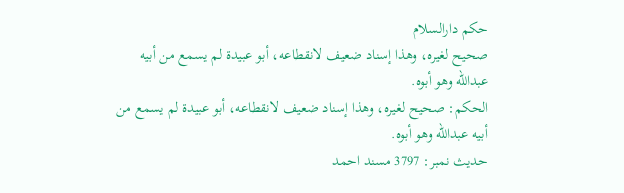حکم دارالسلام
صحيح لغيره، وهذا إسناد ضعيف لانقطاعه، أبو عبيدة لم يسمع من أبيه عبدالله وهو أبوه.
الحكم: صحيح لغيره، وهذا إسناد ضعيف لانقطاعه، أبو عبيدة لم يسمع من أبيه عبدالله وهو أبوه.
حدیث نمبر: 3797 مسند احمد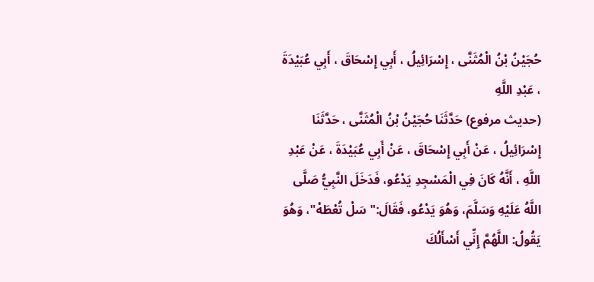حُجَيْنُ بْنُ الْمُثَنَّى ، إِسْرَائِيلُ ، أَبِي إِسْحَاقَ ، أَبِي عُبَيْدَةَ ، عَبْدِ اللَّهِ
(حديث مرفوع) حَدَّثَنَا حُجَيْنُ بْنُ الْمُثَنَّى ، حَدَّثَنَا إِسْرَائِيلُ ، عَنْ أَبِي إِسْحَاقَ ، عَنْ أَبِي عُبَيْدَةَ ، عَنْ عَبْدِ اللَّهِ ، أَنَّهُ كَانَ فِي الْمَسْجِدِ يَدْعُو، فَدَخَلَ النَّبِيُّ صَلَّى اللَّهُ عَلَيْهِ وَسَلَّمَ، وَهُوَ يَدْعُو، فَقَالَ:" سَلْ تُعْطَهْ"، وَهُوَ يَقُولُ: اللَّهُمَّ إِنِّي أَسْأَلُكَ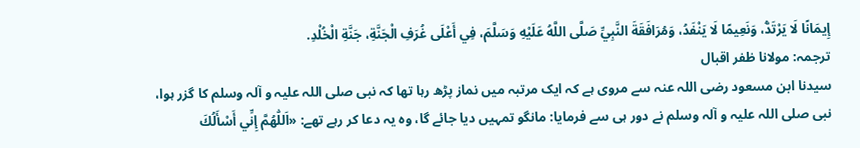إِيمَانًا لَا يَرْتَدُّ، وَنَعِيمًا لَا يَنْفَدُ، وَمُرَافَقَةَ النَّبِيِّ صَلَّى اللَّهُ عَلَيْهِ وَسَلَّمَ، فِي أَعْلَى غُرَفِ الْجَنَّةِ، جَنَّةِ الْخُلْدِ.
ترجمہ: مولانا ظفر اقبال
سیدنا ابن مسعود رضی اللہ عنہ سے مروی ہے کہ ایک مرتبہ میں نماز پڑھ رہا تھا کہ نبی صلی اللہ علیہ و آلہ وسلم کا گزر ہوا، نبی صلی اللہ علیہ و آلہ وسلم نے دور ہی سے فرمایا: مانگو تمہیں دیا جائے گا، وہ یہ دعا کر رہے تھے: «اَللّٰهُمَّ إِنِّي أَسْأَلُكَ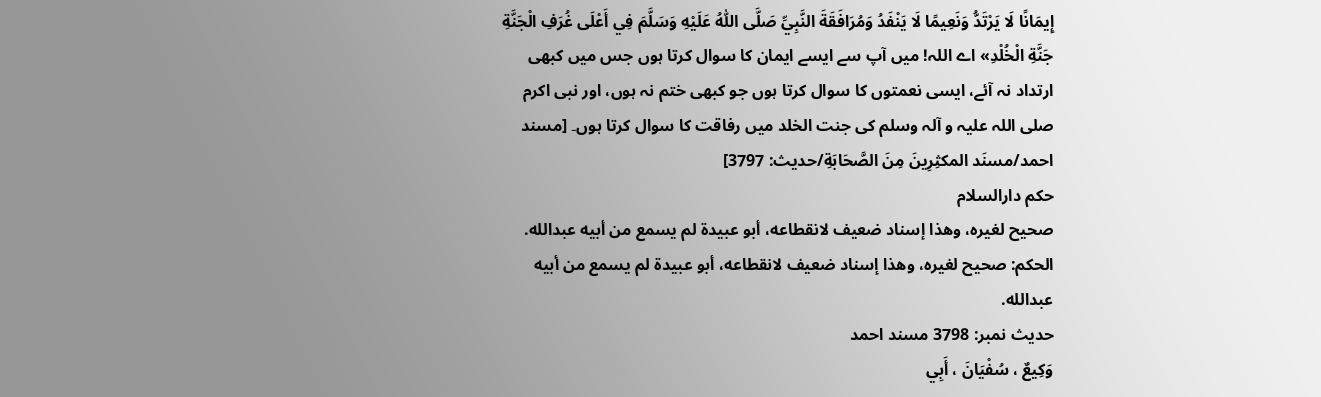إِيمَانًا لَا يَرْتَدُّ وَنَعِيمًا لَا يَنْفَدُ وَمُرَافَقَةَ النَّبِيِّ صَلَّى اللّٰهُ عَلَيْهِ وَسَلَّمَ فِي أَعْلَى غُرَفِ الْجَنَّةِ جَنَّةِ الْخُلْدِ» اے اللہ! میں آپ سے ایسے ایمان کا سوال کرتا ہوں جس میں کبھی ارتداد نہ آئے، ایسی نعمتوں کا سوال کرتا ہوں جو کبھی ختم نہ ہوں، اور نبی اکرم صلی اللہ علیہ و آلہ وسلم کی جنت الخلد میں رفاقت کا سوال کرتا ہوں۔ [مسند احمد/مسنَد المكثِرِینَ مِنَ الصَّحَابَةِ/حدیث: 3797]
حکم دارالسلام
صحيح لغيره، وهذا إسناد ضعيف لانقطاعه، أبو عبيدة لم يسمع من أبيه عبدالله.
الحكم: صحيح لغيره، وهذا إسناد ضعيف لانقطاعه، أبو عبيدة لم يسمع من أبيه عبدالله.
حدیث نمبر: 3798 مسند احمد
وَكِيعٌ ، سُفْيَانَ ، أَبِي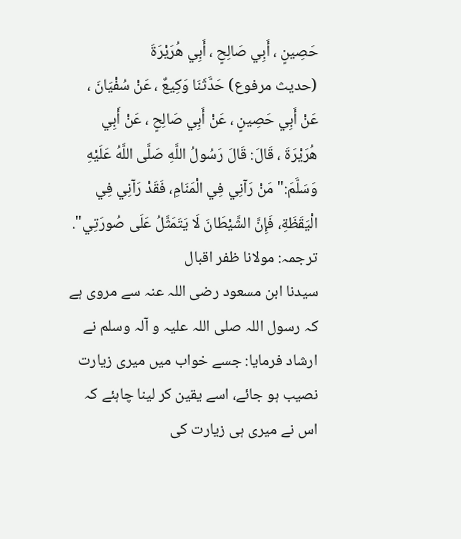حَصِينٍ ، أَبِي صَالِحٍ ، أَبِي هُرَيْرَةَ
(حديث مرفوع) حَدَّثَنَا وَكِيعٌ ، عَنْ سُفْيَانَ ، عَنْ أَبِي حَصِينٍ ، عَنْ أَبِي صَالِحٍ ، عَنْ أَبِي هُرَيْرَةَ ، قَالَ: قَالَ رَسُولُ اللَّهِ صَلَّى اللَّهُ عَلَيْهِ وَسَلَّمَ:" مَنْ رَآنِي فِي الْمَنَامِ، فَقَدْ رَآنِي فِي الْيَقَظَةِ، فَإِنَّ الشَّيْطَانَ لَا يَتَمَثَّلُ عَلَى صُورَتِي".
ترجمہ: مولانا ظفر اقبال
سیدنا ابن مسعود رضی اللہ عنہ سے مروی ہے کہ رسول اللہ صلی اللہ علیہ و آلہ وسلم نے ارشاد فرمایا: جسے خواب میں میری زیارت نصیب ہو جائے، اسے یقین کر لینا چاہئے کہ اس نے میری ہی زیارت کی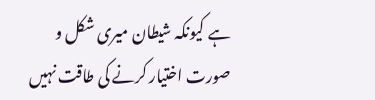ہے کیونکہ شیطان میری شکل و صورت اختیار کرنے کی طاقت نہیں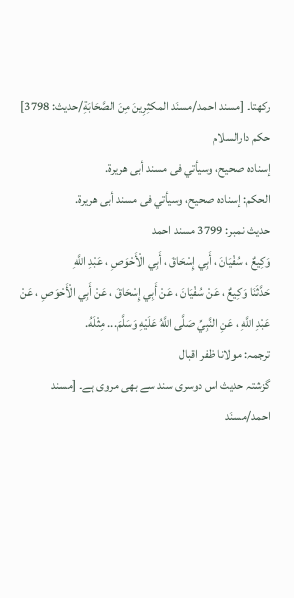رکھتا۔ [مسند احمد/مسنَد المكثِرِینَ مِنَ الصَّحَابَةِ/حدیث: 3798]
حکم دارالسلام
إسناده صحيح، وسيأتي فى مسند أبى هريرة.
الحكم: إسناده صحيح، وسيأتي فى مسند أبى هريرة.
حدیث نمبر: 3799 مسند احمد
وَكِيعٌ ، سُفْيَانَ ، أَبِي إِسْحَاقَ ، أَبِي الْأَحْوَصِ ، عَبْدِ اللَّهِ
حَدَّثَنَا وَكِيعٌ ، عَنْ سُفْيَانَ ، عَنْ أَبِي إِسْحَاقَ ، عَنْ أَبِي الْأَحْوَصِ ، عَنْ عَبْدِ اللَّهِ ، عَنِ النَّبِيِّ صَلَّى اللَّهُ عَلَيْهِ وَسَلَّمَ... مِثْلَهُ.
ترجمہ: مولانا ظفر اقبال
گزشتہ حدیث اس دوسری سند سے بھی مروی ہے۔ [مسند احمد/مسنَد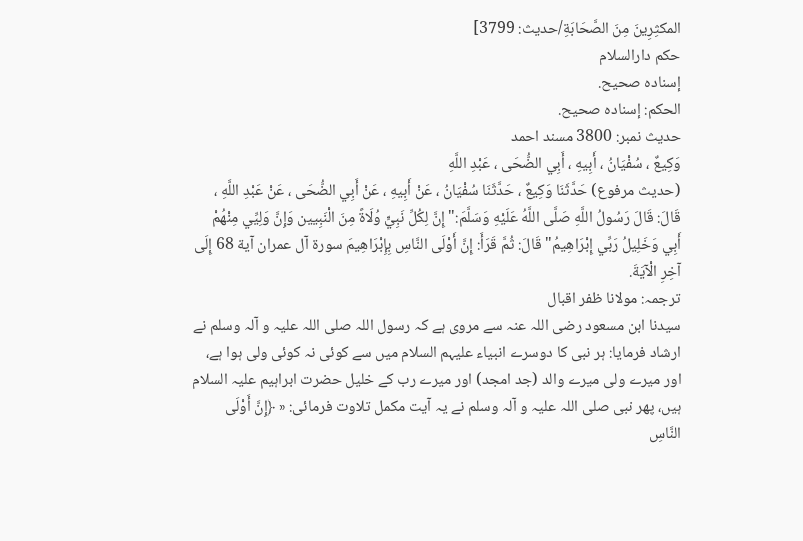المكثِرِینَ مِنَ الصَّحَابَةِ/حدیث: 3799]
حکم دارالسلام
إسناده صحيح.
الحكم: إسناده صحيح.
حدیث نمبر: 3800 مسند احمد
وَكِيعٌ ، سُفْيَانُ ، أَبِيهِ ، أَبِي الضُّحَى ، عَبْدِ اللَّهِ
(حديث مرفوع) حَدَّثَنَا وَكِيعٌ ، حَدَّثَنَا سُفْيَانُ ، عَنْ أَبِيهِ ، عَنْ أَبِي الضُّحَى ، عَنْ عَبْدِ اللَّهِ ، قَالَ: قَالَ رَسُولُ اللَّهِ صَلَّى اللَّهُ عَلَيْهِ وَسَلَّمَ:" إِنَّ لِكُلِّ نَبِيٍّ وُلَاةً مِنَ الْنَبِيين وَإِنَّ وَلِيِّي مِنْهُمْ أَبِي وَخَلِيلُ رَبِّي إِبْرَاهِيمُ" قَالَ: ثُمَّ قَرَأَ: إِنَّ أَوْلَى النَّاسِ بِإِبْرَاهِيمَ سورة آل عمران آية 68 إِلَى آخِرِ الْآيَةَ.
ترجمہ: مولانا ظفر اقبال
سیدنا ابن مسعود رضی اللہ عنہ سے مروی ہے کہ رسول اللہ صلی اللہ علیہ و آلہ وسلم نے ارشاد فرمایا: ہر نبی کا دوسرے انبیاء علیہم السلام میں سے کوئی نہ کوئی ولی ہوا ہے، اور میرے ولی میرے والد (جد امجد) اور میرے رب کے خلیل حضرت ابراہیم علیہ السلام ہیں، پھر نبی صلی اللہ علیہ و آلہ وسلم نے یہ آیت مکمل تلاوت فرمائی: « ﴿إِنَّ أَوْلَى النَّاسِ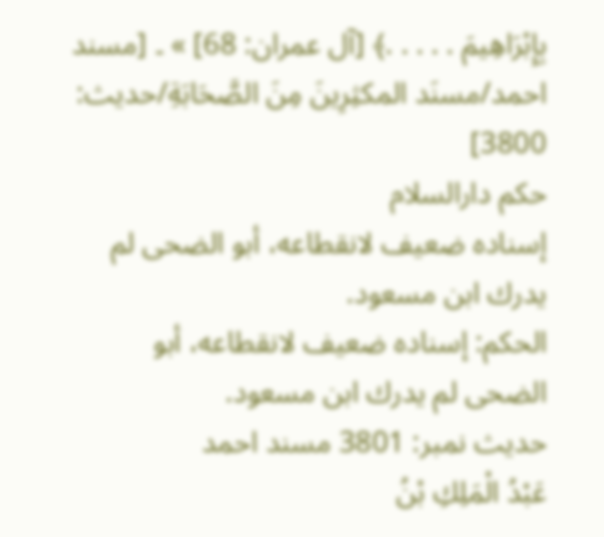بِإِبْرَاهِيمَ . . . . .﴾ [آل عمران: 68] » ۔ [مسند احمد/مسنَد المكثِرِینَ مِنَ الصَّحَابَةِ/حدیث: 3800]
حکم دارالسلام
إسناده ضعيف لانقطاعه، أبو الضحى لم يدرك ابن مسعود.
الحكم: إسناده ضعيف لانقطاعه، أبو الضحى لم يدرك ابن مسعود.
حدیث نمبر: 3801 مسند احمد
عَبْدُ الْمَلِكِ بْنُ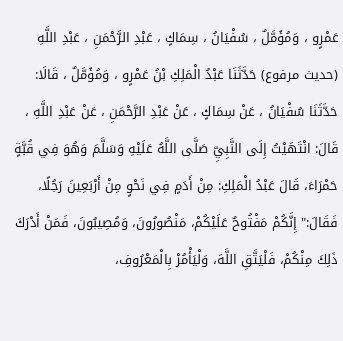عَمْرٍو ، وَمُؤَمَّلٌ ، سُفْيَانُ ، سِمَاكٍ ، عَبْدِ الرَّحْمَنِ ، عَبْدِ اللَّهِ
(حديث مرفوع) حَدَّثَنَا عَبْدُ الْمَلِكِ بْنُ عَمْرٍو ، وَمُؤَمَّلٌ ، قَالَا: حَدَّثَنَا سُفْيَانُ ، عَنْ سِمَاكٍ ، عَنْ عَبْدِ الرَّحْمَنِ ، عَنْ عَبْدِ اللَّهِ ، قَالَ: انْتَهَيْتُ إِلَى النَّبِيِّ صَلَّى اللَّهُ عَلَيْهِ وَسَلَّمَ وَهُوَ فِي قُبَّةٍ حَمْرَاءَ، قَالَ عَبْدُ الْمَلِكِ: مِنْ أَدَمٍ فِي نَحْوٍ مِنْ أَرْبَعِينَ رَجُلًا، فَقَالَ:" إِنَّكُمْ مَفْتُوحٌ عَلَيْكُمْ، مَنْصُورُونَ، وَمُصِيبُونَ، فَمَنْ أَدْرَكَ ذَلِكَ مِنْكُمْ، فَلْيَتَّقِ اللَّهَ، وَلْيَأْمُرْ بِالْمَعْرُوفِ،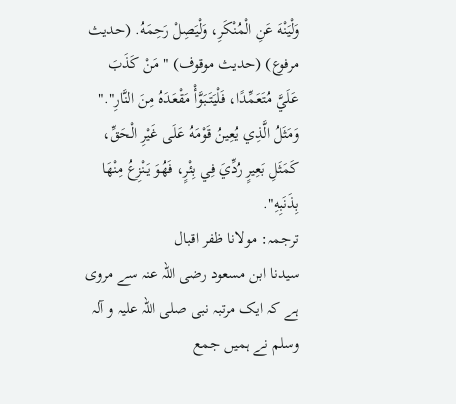وَلْيَنْهَ عَنِ الْمُنْكَرِ، وَلْيَصِلْ رَحِمَهُ. (حديث مرفوع) (حديث موقوف) " مَنْ كَذَبَ عَلَيَّ مُتَعَمِّدًا، فَلْيَتَبَوَّأْ مَقْعَدَهُ مِنَ النَّارِ"." وَمَثَلُ الَّذِي يُعِينُ قَوْمَهُ عَلَى غَيْرِ الْحَقِّ، كَمَثَلِ بَعِيرٍ رُدِّيَ فِي بِئْرٍ، فَهُوَ يَنْزِعُ مِنْهَا بِذَنَبِهِ".
ترجمہ: مولانا ظفر اقبال
سیدنا ابن مسعود رضی اللہ عنہ سے مروی ہے کہ ایک مرتبہ نبی صلی اللہ علیہ و آلہ وسلم نے ہمیں جمع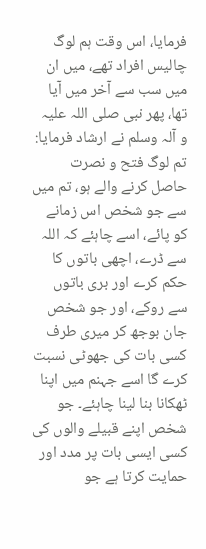فرمایا، اس وقت ہم لوگ چالیس افراد تھے، میں ان میں سب سے آخر میں آیا تھا، پھر نبی صلی اللہ علیہ و آلہ وسلم نے ارشاد فرمایا: تم لوگ فتح و نصرت حاصل کرنے والے ہو، تم میں سے جو شخص اس زمانے کو پائے، اسے چاہئے کہ اللہ سے ڈرے، اچھی باتوں کا حکم کرے اور بری باتوں سے روکے، اور جو شخص جان بوجھ کر میری طرف کسی بات کی جھوٹی نسبت کرے گا اسے جہنم میں اپنا ٹھکانا بنا لینا چاہئے۔ جو شخص اپنے قبیلے والوں کی کسی ایسی بات پر مدد اور حمایت کرتا ہے جو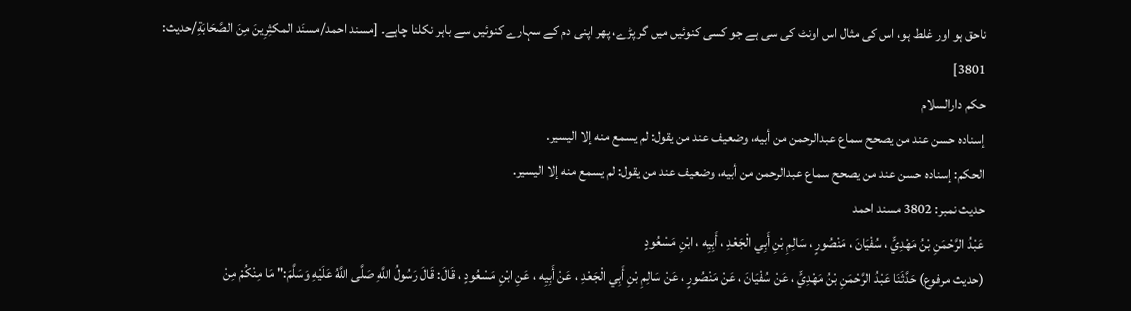ناحق ہو اور غلط ہو، اس کی مثال اس اونٹ کی سی ہے جو کسی کنوئیں میں گر پڑے، پھر اپنی دم کے سہارے کنوئیں سے باہر نکلنا چاہے۔ [مسند احمد/مسنَد المكثِرِینَ مِنَ الصَّحَابَةِ/حدیث: 3801]
حکم دارالسلام
إسناده حسن عند من يصحح سماع عبدالرحمن من أبيه، وضعيف عند من يقول: لم يسمع منه إلا اليسير.
الحكم: إسناده حسن عند من يصحح سماع عبدالرحمن من أبيه، وضعيف عند من يقول: لم يسمع منه إلا اليسير.
حدیث نمبر: 3802 مسند احمد
عَبْدُ الرَّحْمَنِ بْنُ مَهْدِيٍّ ، سُفْيَانَ ، مَنْصُورٍ ، سَالِمِ بْنِ أَبِي الْجَعْدِ ، أَبِيِه ، ابْنِ مَسْعُودٍ
(حديث مرفوع) حَدَّثَنَا عَبْدُ الرَّحْمَنِ بْنُ مَهْدِيٍّ ، عَنْ سُفْيَانَ ، عَنْ مَنْصُورٍ ، عَنْ سَالِمِ بْنِ أَبِي الْجَعْدِ ، عَنْ أَبِيِه ، عَنِ ابْنِ مَسْعُودٍ ، قَالَ: قَالَ رَسُولُ اللَّهِ صَلَّى اللَّهُ عَلَيْهِ وَسَلَّمَ:" مَا مِنْكُمْ مِنْ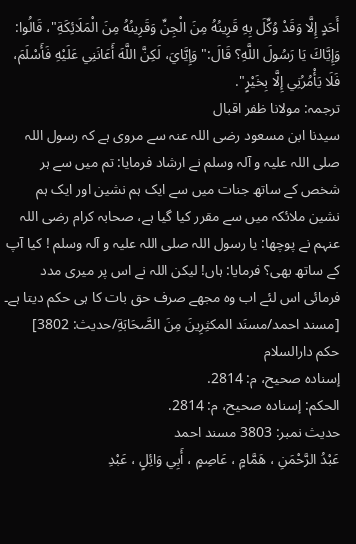أَحَدٍ إِلَّا وَقَدْ وُكِّلَ بِهِ قَرِينُهُ مِنَ الْجِنِّ وَقَرِينُهُ مِنَ الْمَلَائِكَةِ"، قَالُوا: وَإِيَّاكَ يَا رَسُولَ اللَّهِ؟ قَالَ:" وَإِيَّايَ، لَكِنَّ اللَّهَ أَعَانَنِي عَلَيْهِ فَأَسْلَمَ، فَلَا يَأْمُرُنِي إِلَّا بِخَيْرٍ".
ترجمہ: مولانا ظفر اقبال
سیدنا ابن مسعود رضی اللہ عنہ سے مروی ہے کہ رسول اللہ صلی اللہ علیہ و آلہ وسلم نے ارشاد فرمایا: تم میں سے ہر شخص کے ساتھ جنات میں سے ایک ہم نشین اور ایک ہم نشین ملائکہ میں سے مقرر کیا گیا ہے، صحابہ کرام رضی اللہ عنہم نے پوچھا: یا رسول اللہ صلی اللہ علیہ و آلہ وسلم ! کیا آپ کے ساتھ بھی؟ فرمایا: ہاں! لیکن اللہ نے اس پر میری مدد فرمائی اس لئے اب وہ مجھے صرف حق بات کا ہی حکم دیتا ہے۔ [مسند احمد/مسنَد المكثِرِینَ مِنَ الصَّحَابَةِ/حدیث: 3802]
حکم دارالسلام
إسناده صحيح، م: 2814.
الحكم: إسناده صحيح، م: 2814.
حدیث نمبر: 3803 مسند احمد
عَبْدُ الرَّحْمَنِ ، هَمَّامٍ ، عَاصِمٍ ، أَبِي وَائِلٍ ، عَبْدِ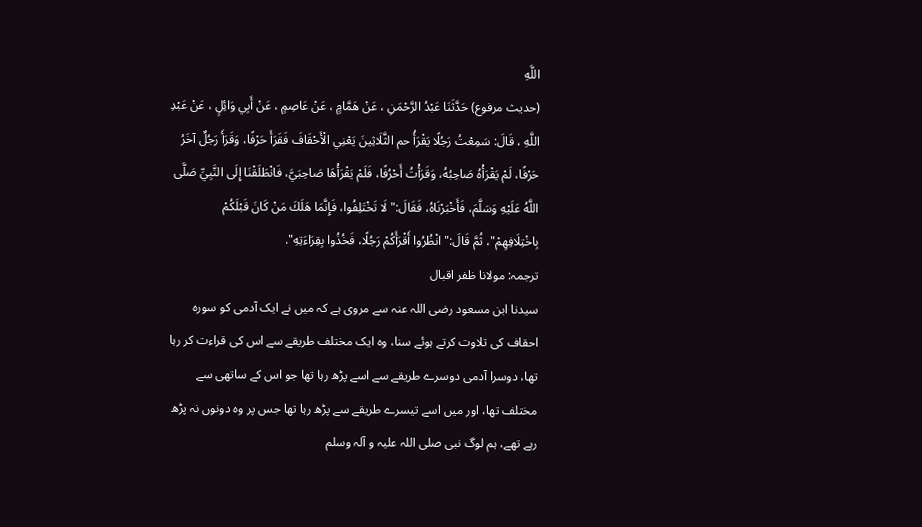اللَّهِ
(حديث مرفوع) حَدَّثَنَا عَبْدُ الرَّحْمَنِ ، عَنْ هَمَّامٍ ، عَنْ عَاصِمٍ ، عَنْ أَبِي وَائِلٍ ، عَنْ عَبْدِ اللَّهِ ، قَالَ: سَمِعْتُ رَجُلًا يَقْرَأُ حم الثَّلَاثِينَ يَعْنِي الْأَحْقَافَ فَقَرَأَ حَرْفًا، وَقَرَأَ رَجُلٌ آخَرُ حَرْفًا، لَمْ يَقْرَأْهُ صَاحِبُهُ، وَقَرَأْتُ أَحْرُفًا، فَلَمْ يَقْرَأْهَا صَاحِبَيَّ، فَانْطَلَقْنَا إِلَى النَّبِيِّ صَلَّى اللَّهُ عَلَيْهِ وَسَلَّمَ، فَأَخْبَرْنَاهُ، فَقَالَ:" لَا تَخْتَلِفُوا، فَإِنَّمَا هَلَكَ مَنْ كَانَ قَبْلَكُمْ بِاخْتِلَافِهِمْ"، ثُمَّ قَالَ:" انْظُرُوا أَقْرَأَكُمْ رَجُلًا، فَخُذُوا بِقِرَاءَتِهِ".
ترجمہ: مولانا ظفر اقبال
سیدنا ابن مسعود رضی اللہ عنہ سے مروی ہے کہ میں نے ایک آدمی کو سورہ احقاف کی تلاوت کرتے ہوئے سنا، وہ ایک مختلف طریقے سے اس کی قراءت کر رہا تھا، دوسرا آدمی دوسرے طریقے سے اسے پڑھ رہا تھا جو اس کے ساتھی سے مختلف تھا، اور میں اسے تیسرے طریقے سے پڑھ رہا تھا جس پر وہ دونوں نہ پڑھ رہے تھے، ہم لوگ نبی صلی اللہ علیہ و آلہ وسلم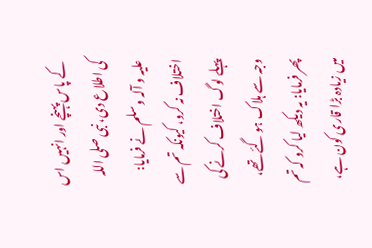کے پاس پہنچے اور انہیں اس کی اطلاع دی، نبی صلی اللہ علیہ و آلہ وسلم نے فرمایا: اختلاف نہ کرو، کیونکہ تم سے پہلے لوگ اختلاف کرنے کی وجہ سے ہلاک ہو گئے تھے، پھر فرمایا: یہ دیکھ لیا کرو کہ تم میں زیادہ بڑا قاری کون ہے،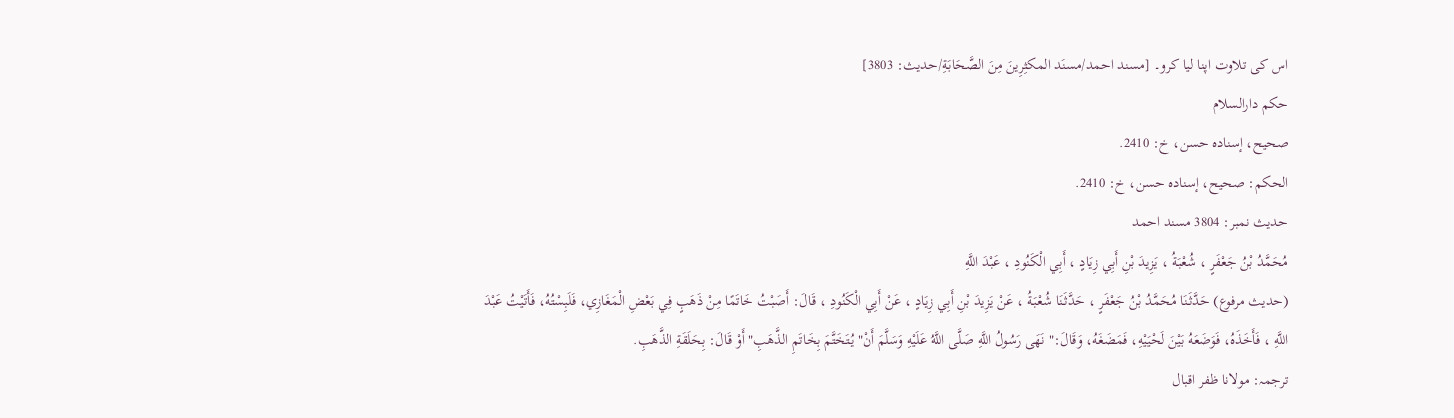اس کی تلاوت اپنا لیا کرو۔ [مسند احمد/مسنَد المكثِرِینَ مِنَ الصَّحَابَةِ/حدیث: 3803]
حکم دارالسلام
صحيح، إسناده حسن، خ: 2410.
الحكم: صحيح، إسناده حسن، خ: 2410.
حدیث نمبر: 3804 مسند احمد
مُحَمَّدُ بْنُ جَعْفَرٍ ، شُعْبَةُ ، يَزِيدَ بْنِ أَبِي زِيَادٍ ، أَبِي الْكَنُودِ ، عَبْدَ اللَّهِ
(حديث مرفوع) حَدَّثَنَا مُحَمَّدُ بْنُ جَعْفَرٍ ، حَدَّثَنَا شُعْبَةُ ، عَنْ يَزِيدَ بْنِ أَبِي زِيَادٍ ، عَنْ أَبِي الْكَنُودِ ، قَالَ: أَصَبْتُ خَاتَمًا مِنْ ذَهَبٍ فِي بَعْضِ الْمَغَازِي، فَلَبِسْتُهُ، فَأَتَيْتُ عَبْدَ اللَّهِ ، فَأَخَذَهُ، فَوَضَعَهُ بَيْنَ لَحْيَيْهِ، فَمَضَغَهُ، وَقَالَ:" نَهَى رَسُولُ اللَّهِ صَلَّى اللَّهُ عَلَيْهِ وَسَلَّمَ أَنْ" يُتَخَتَّمَ بِخَاتَمِ الذَّهَبِ" أَوْ قَالَ: بِحَلَقَةِ الذَّهَبِ.
ترجمہ: مولانا ظفر اقبال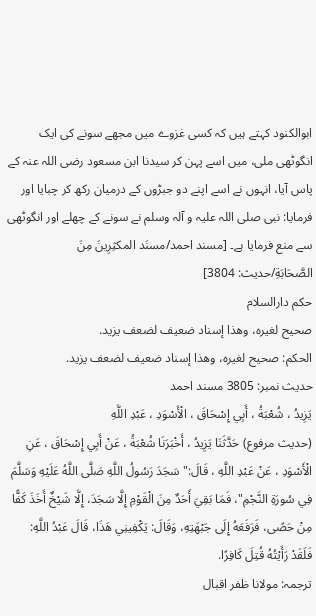ابوالکنود کہتے ہیں کہ کسی غزوے میں مجھے سونے کی ایک انگوٹھی ملی، میں اسے پہن کر سیدنا ابن مسعود رضی اللہ عنہ کے پاس آیا، انہوں نے اسے اپنے دو جبڑوں کے درمیان رکھ کر چبایا اور فرمایا: نبی صلی اللہ علیہ و آلہ وسلم نے سونے کے چھلے اور انگوٹھی سے منع فرمایا ہے۔ [مسند احمد/مسنَد المكثِرِینَ مِنَ الصَّحَابَةِ/حدیث: 3804]
حکم دارالسلام
صحيح لغيره، وهذا إسناد ضعيف لضعف يزيد.
الحكم: صحيح لغيره، وهذا إسناد ضعيف لضعف يزيد.
حدیث نمبر: 3805 مسند احمد
يَزِيدُ ، شُعْبَةُ ، أَبِي إِسْحَاقَ ، الْأَسْوَدِ ، عَبْدِ اللَّهِ
(حديث مرفوع) حَدَّثَنَا يَزِيدُ ، أَخْبَرَنَا شُعْبَةُ ، عَنْ أَبِي إِسْحَاقَ ، عَنِ الْأَسْوَدِ ، عَنْ عَبْدِ اللَّهِ ، قَالَ:" سَجَدَ رَسُولُ اللَّهِ صَلَّى اللَّهُ عَلَيْهِ وَسَلَّمَ فِي سُورَةِ النَّجْمِ"، فَمَا بَقِيَ أَحَدٌ مِنَ الْقَوْمِ إِلَّا سَجَدَ، إِلَّا شَيْخٌ أَخَذَ كَفًّا مِنْ حَصًى، فَرَفَعَهُ إِلَى جَبْهَتِهِ، وَقَالَ: يَكْفِينِي هَذَا، قَالَ عَبْدُ اللَّهِ: فَلَقَدْ رَأَيْتُهُ قُتِلَ كَافِرًا.
ترجمہ: مولانا ظفر اقبال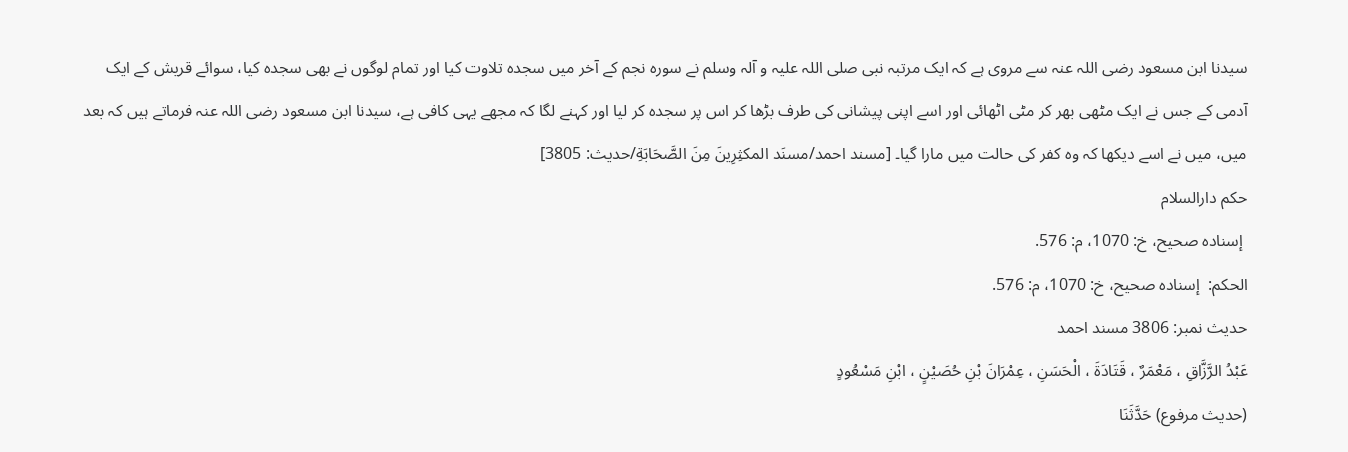سیدنا ابن مسعود رضی اللہ عنہ سے مروی ہے کہ ایک مرتبہ نبی صلی اللہ علیہ و آلہ وسلم نے سورہ نجم کے آخر میں سجدہ تلاوت کیا اور تمام لوگوں نے بھی سجدہ کیا، سوائے قریش کے ایک آدمی کے جس نے ایک مٹھی بھر کر مٹی اٹھائی اور اسے اپنی پیشانی کی طرف بڑھا کر اس پر سجدہ کر لیا اور کہنے لگا کہ مجھے یہی کافی ہے، سیدنا ابن مسعود رضی اللہ عنہ فرماتے ہیں کہ بعد میں، میں نے اسے دیکھا کہ وہ کفر کی حالت میں مارا گیا۔ [مسند احمد/مسنَد المكثِرِینَ مِنَ الصَّحَابَةِ/حدیث: 3805]
حکم دارالسلام
 إسناده صحيح، خ: 1070، م: 576.
الحكم:  إسناده صحيح، خ: 1070، م: 576.
حدیث نمبر: 3806 مسند احمد
عَبْدُ الرَّزَّاقِ ، مَعْمَرٌ ، قَتَادَةَ ، الْحَسَنِ ، عِمْرَانَ بْنِ حُصَيْنٍ ، ابْنِ مَسْعُودٍ
(حديث مرفوع) حَدَّثَنَا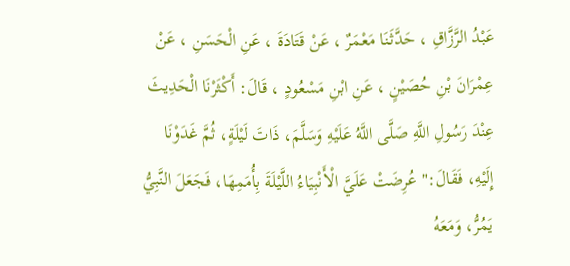عَبْدُ الرَّزَّاقِ ، حَدَّثَنَا مَعْمَرٌ ، عَنْ قَتَادَةَ ، عَنِ الْحَسَنِ ، عَنْ عِمْرَانَ بْنِ حُصَيْنٍ ، عَنِ ابْنِ مَسْعُودٍ ، قَالَ: أَكْثَرْنَا الْحَدِيثَ عِنْدَ رَسُولِ اللَّهِ صَلَّى اللَّهُ عَلَيْهِ وَسَلَّمَ، ذَاتَ لَيْلَةٍ، ثُمَّ غَدَوْنَا إِلَيْهِ، فَقَالَ:" عُرِضَتْ عَلَيَّ الْأَنْبِيَاءُ اللَّيْلَةَ بِأُمَمِهَا، فَجَعَلَ النَّبِيُّ يَمُرُّ، وَمَعَهُ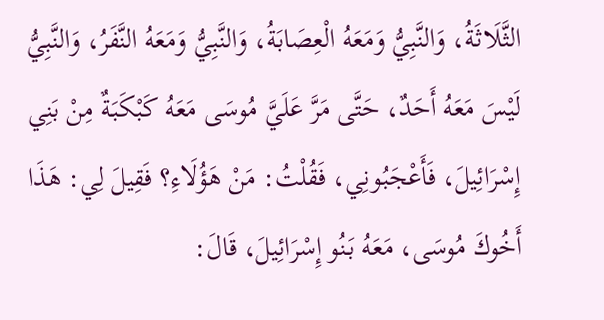الثَّلَاثَةُ، وَالنَّبِيُّ وَمَعَهُ الْعِصَابَةُ، وَالنَّبِيُّ وَمَعَهُ النَّفَرُ، وَالنَّبِيُّ لَيْسَ مَعَهُ أَحَدٌ، حَتَّى مَرَّ عَلَيَّ مُوسَى مَعَهُ كَبْكَبَةٌ مِنْ بَنِي إِسْرَائِيلَ، فَأَعْجَبُونِي، فَقُلْتُ: مَنْ هَؤُلَاءِ؟ فَقِيلَ لِي: هَذَا أَخُوكَ مُوسَى، مَعَهُ بَنُو إِسْرَائِيلَ، قَالَ: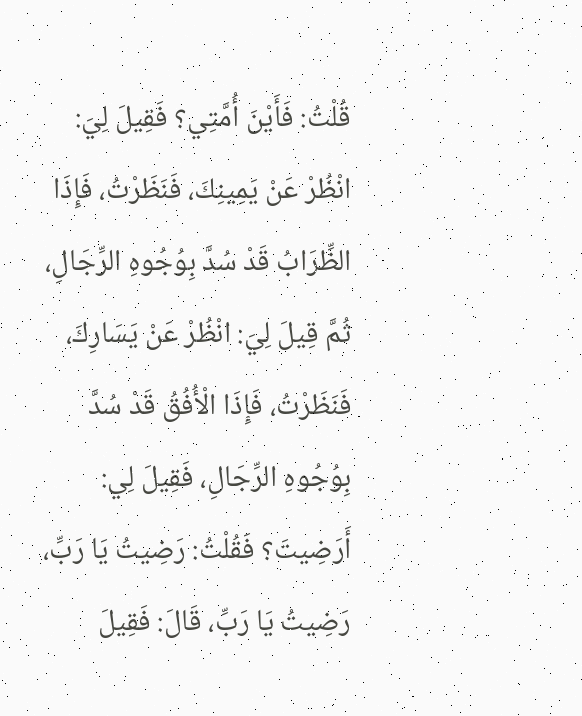قُلْتُ: فَأَيْنَ أُمَّتِي؟ فَقِيلَ لِيَ: انْظُرْ عَنْ يَمِينِكَ، فَنَظَرْتُ، فَإِذَا الظِّرَابُ قَدْ سُدَّ بِوُجُوهِ الرِّجَالِ، ثُمَّ قِيلَ لِيَ: انْظُرْ عَنْ يَسَارِكَ، فَنَظَرْتُ، فَإِذَا الْأُفُقُ قَدْ سُدَّ بِوُجُوهِ الرِّجَالِ، فَقِيلَ لِي: أَرَضِيتَ؟ فَقُلْتُ: رَضِيتُ يَا رَبِّ، رَضِيتُ يَا رَبِّ، قَالَ: فَقِيلَ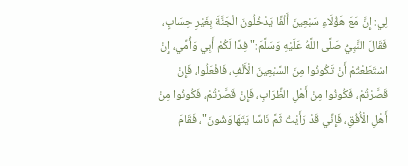لِي: إِنَّ مَعَ هَؤُلَاءِ سَبْعِينَ أَلْفًا يَدْخُلُونَ الْجَنَّةَ بِغَيْرِ حِسَابٍ، فَقَالَ النَّبِيُّ صَلَّى اللَّهُ عَلَيْهِ وَسَلَّمَ:" فِدًا لَكُمْ أَبِي وَأُمِّي، إِنْ اسْتَطَعْتُمْ أَنْ تَكُونُوا مِنَ السَّبْعِينَ الْأَلْفِ، فَافْعَلُوا، فَإِنْ قَصَّرْتُمْ، فَكُونُوا مِنْ أَهْلِ الظِّرَابِ، فَإِنْ قَصَّرْتُمْ، فَكُونُوا مِنْ أَهْلِ الْأُفُقِ، فَإِنِّي قَدْ رَأَيْتُ ثَمَّ نَاسًا يَتَهَاوَشُونَ"، فَقَامَ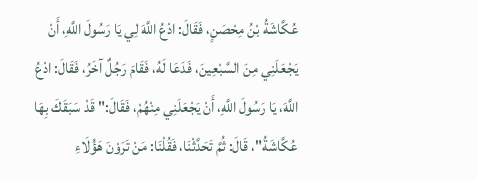عُكَّاشَةُ بْنُ مِحْصَنٍ، فَقَالَ: ادْعُ اللَّهَ لِي يَا رَسُولَ اللَّهِ، أَنْ يَجْعَلَنِي مِنَ السَّبْعِينَ، فَدَعَا لَهُ، فَقَامَ رَجُلٌ آخَرُ، فَقَالَ: ادْعُ اللَّهَ، يَا رَسُولَ اللَّهِ، أَنْ يَجْعَلَنِي مِنْهُمْ، فَقَالَ:" قَدْ سَبَقَكَ بِهَا عُكَّاشَةُ"، قَالَ: ثُمَّ تَحَدَّثْنَا، فَقُلْنَا: مَنْ تَرَوْنَ هَؤُلَاءِ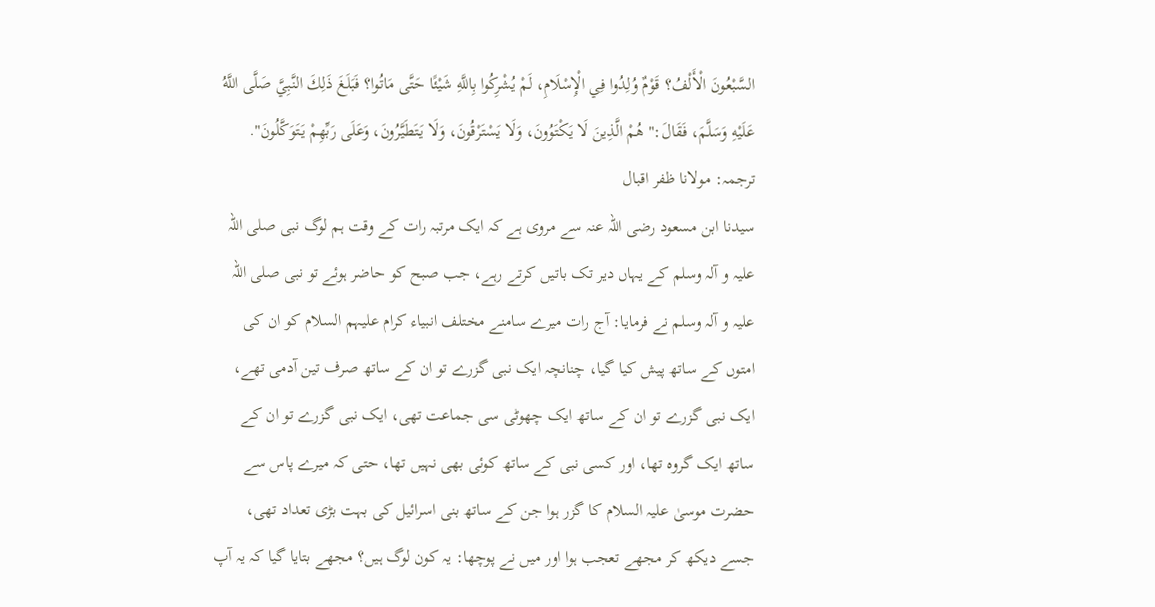السَّبْعُونَ الْأَلْفُ؟ قَوْمٌ وُلِدُوا فِي الْإِسْلَامِ، لَمْ يُشْرِكُوا بِاللَّهِ شَيْئًا حَتَّى مَاتُوا؟ فَبَلَغَ ذَلِكَ النَّبِيَّ صَلَّى اللَّهُ عَلَيْهِ وَسَلَّمَ، فَقَالَ:" هُمْ الَّذِينَ لَا يَكْتَوُونَ، وَلَا يَسْتَرْقُونَ، وَلَا يَتَطَيَّرُونَ، وَعَلَى رَبِّهِمْ يَتَوَكَّلُونَ".
ترجمہ: مولانا ظفر اقبال
سیدنا ابن مسعود رضی اللہ عنہ سے مروی ہے کہ ایک مرتبہ رات کے وقت ہم لوگ نبی صلی اللہ علیہ و آلہ وسلم کے یہاں دیر تک باتیں کرتے رہے، جب صبح کو حاضر ہوئے تو نبی صلی اللہ علیہ و آلہ وسلم نے فرمایا: آج رات میرے سامنے مختلف انبیاء کرام علیہم السلام کو ان کی امتوں کے ساتھ پیش کیا گیا، چنانچہ ایک نبی گزرے تو ان کے ساتھ صرف تین آدمی تھے، ایک نبی گزرے تو ان کے ساتھ ایک چھوٹی سی جماعت تھی، ایک نبی گزرے تو ان کے ساتھ ایک گروہ تھا، اور کسی نبی کے ساتھ کوئی بھی نہیں تھا، حتی کہ میرے پاس سے حضرت موسیٰ علیہ السلام کا گزر ہوا جن کے ساتھ بنی اسرائیل کی بہت بڑی تعداد تھی، جسے دیکھ کر مجھے تعجب ہوا اور میں نے پوچھا: یہ کون لوگ ہیں؟ مجھے بتایا گیا کہ یہ آپ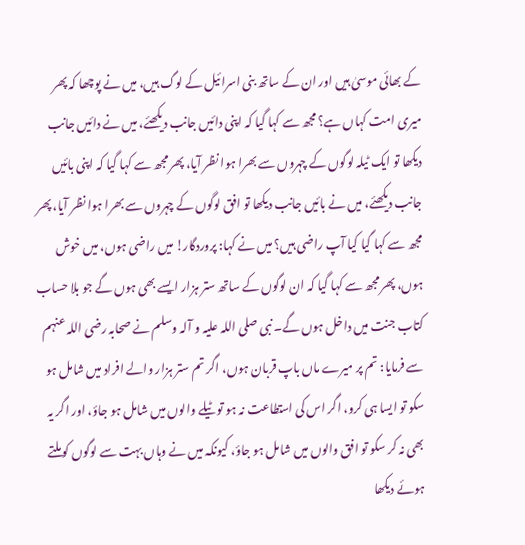کے بھائی موسیٰ ہیں اور ان کے ساتھ بنی اسرائیل کے لوگ ہیں، میں نے پوچھا کہ پھر میری امت کہاں ہے؟ مجھ سے کہا گیا کہ اپنی دائیں جانب دیکھئے، میں نے دائیں جانب دیکھا تو ایک ٹیلہ لوگوں کے چہروں سے بھرا ہوا نظر آیا، پھر مجھ سے کہا گیا کہ اپنی بائیں جانب دیکھئے، میں نے بائیں جانب دیکھا تو افق لوگوں کے چہروں سے بھرا ہوا نظر آیا، پھر مجھ سے کہا گیا کیا آپ راضی ہیں؟ میں نے کہا: پروردگار! میں راضی ہوں، میں خوش ہوں، پھر مجھ سے کہا گیا کہ ان لوگوں کے ساتھ ستر ہزار ایسے بھی ہوں گے جو بلا حساب کتاب جنت میں داخل ہوں گے۔ نبی صلی اللہ علیہ و آلہ وسلم نے صحابہ رضی اللہ عنہم سے فرمایا: تم پر میرے ماں باپ قربان ہوں، اگر تم ستر ہزار والے افراد میں شامل ہو سکو تو ایسا ہی کرو، اگر اس کی استطاعت نہ ہو تو ٹیلے والوں میں شامل ہو جاؤ، اور اگر یہ بھی نہ کر سکو تو افق والوں میں شامل ہو جاؤ، کیونکہ میں نے وہاں بہت سے لوگوں کو ملتے ہوئے دیکھا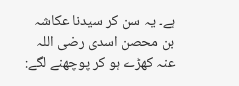ہے۔ یہ سن کر سیدنا عکاشہ بن محصن اسدی رضی اللہ عنہ کھڑے ہو کر پوچھنے لگے: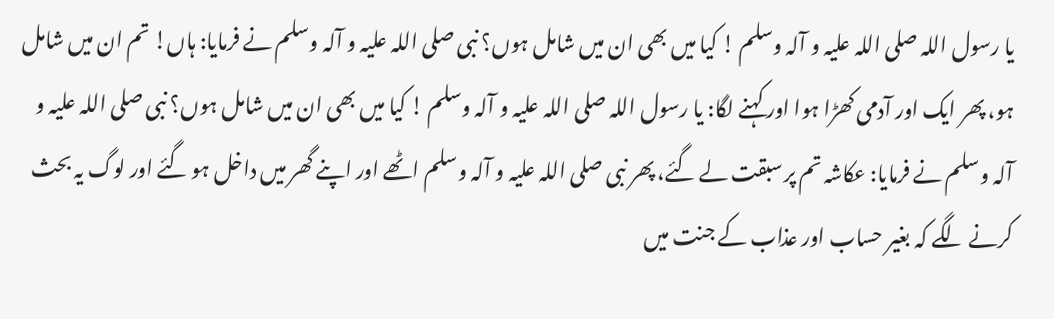یا رسول اللہ صلی اللہ علیہ و آلہ وسلم ! کیا میں بھی ان میں شامل ہوں؟ نبی صلی اللہ علیہ و آلہ وسلم نے فرمایا: ہاں! تم ان میں شامل ہو، پھر ایک اور آدمی کھڑا ہوا اور کہنے لگا: یا رسول اللہ صلی اللہ علیہ و آلہ وسلم ! کیا میں بھی ان میں شامل ہوں؟ نبی صلی اللہ علیہ و آلہ وسلم نے فرمایا: عکاشہ تم پر سبقت لے گئے، پھر نبی صلی اللہ علیہ و آلہ وسلم اٹھے اور اپنے گھر میں داخل ہو گئے اور لوگ یہ بحث کرنے لگے کہ بغیر حساب اور عذاب کے جنت میں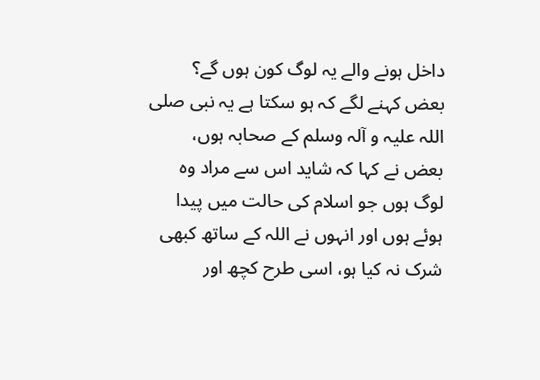داخل ہونے والے یہ لوگ کون ہوں گے؟ بعض کہنے لگے کہ ہو سکتا ہے یہ نبی صلی اللہ علیہ و آلہ وسلم کے صحابہ ہوں، بعض نے کہا کہ شاید اس سے مراد وہ لوگ ہوں جو اسلام کی حالت میں پیدا ہوئے ہوں اور انہوں نے اللہ کے ساتھ کبھی شرک نہ کیا ہو، اسی طرح کچھ اور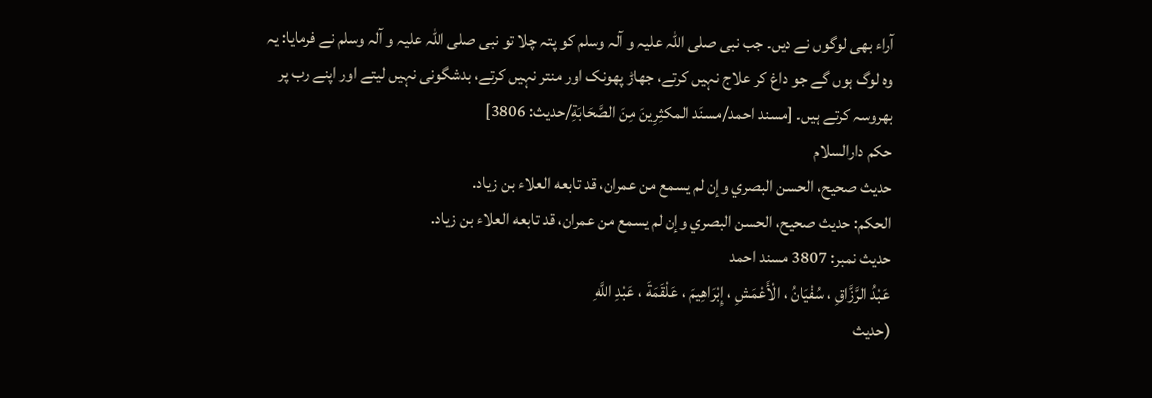آراء بھی لوگوں نے دیں۔ جب نبی صلی اللہ علیہ و آلہ وسلم کو پتہ چلا تو نبی صلی اللہ علیہ و آلہ وسلم نے فرمایا: یہ وہ لوگ ہوں گے جو داغ کر علاج نہیں کرتے، جھاڑ پھونک اور منتر نہیں کرتے، بدشگونی نہیں لیتے اور اپنے رب پر بھروسہ کرتے ہیں۔ [مسند احمد/مسنَد المكثِرِینَ مِنَ الصَّحَابَةِ/حدیث: 3806]
حکم دارالسلام
حديث صحيح، الحسن البصري وإن لم يسمع من عمران، قد تابعه العلاء بن زياد.
الحكم: حديث صحيح، الحسن البصري وإن لم يسمع من عمران، قد تابعه العلاء بن زياد.
حدیث نمبر: 3807 مسند احمد
عَبْدُ الرَّزَّاقِ ، سُفْيَانُ ، الْأَعْمَشِ ، إِبْرَاهِيمَ ، عَلْقَمَةَ ، عَبْدِ اللَّهِ
(حديث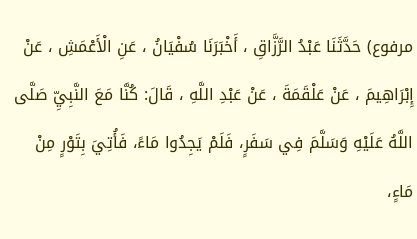مرفوع) حَدَّثَنَا عَبْدُ الرَّزَّاقِ ، أَخْبَرَنَا سُفْيَانُ ، عَنِ الْأَعْمَشِ ، عَنْ إِبْرَاهِيمَ ، عَنْ عَلْقَمَةَ ، عَنْ عَبْدِ اللَّهِ ، قَالَ: كُنَّا مَعَ النَّبِيِّ صَلَّى اللَّهُ عَلَيْهِ وَسَلَّمَ فِي سَفَرٍ، فَلَمْ يَجِدُوا مَاءً، فَأُتِيَ بِتَوْرٍ مِنْ مَاءٍ،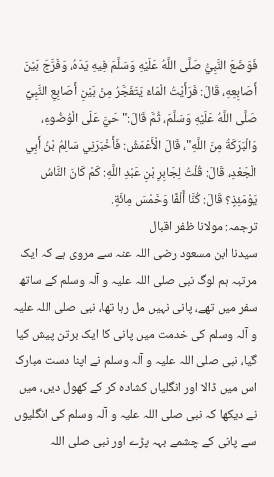فَوَضَعَ النَّبِيُّ صَلَّى اللَّهُ عَلَيْهِ وَسَلَّمَ فِيهِ يَدَهُ، وَفَرَّجَ بَيْنَ أَصَابِعِهِ، قَالَ: فَرَأَيْتُ الْمَاءَ يَتَفَجَّرُ مِنْ بَيْنِ أَصَابِعِ النَّبِيِّ صَلَّى اللَّهُ عَلَيْهِ وَسَلَّمَ، ثُمَّ قَالَ:" حَيَّ عَلَى الْوُضُوءِ، وَالْبَرَكَةُ مِنَ اللَّهِ"، قَالَ الْأَعْمَشُ: فَأَخْبَرَنِي سَالِمُ بْنُ أَبِي الْجَعْدِ، قَالَ: قُلْتُ لِجَابِرِ بْنِ عَبْدِ اللَّهِ: كَمْ كَانَ النَّاسُ يَوْمَئِذٍ؟ قَالَ: كُنَّا أَلْفًا وَخَمْسَ مِائَةٍ.
ترجمہ: مولانا ظفر اقبال
سیدنا ابن مسعود رضی اللہ عنہ سے مروی ہے کہ ایک مرتبہ ہم لوگ نبی صلی اللہ علیہ و آلہ وسلم کے ساتھ سفر میں تھے، پانی نہیں مل رہا تھا، نبی صلی اللہ علیہ و آلہ وسلم کی خدمت میں پانی کا ایک برتن پیش کیا گیا، نبی صلی اللہ علیہ و آلہ وسلم نے اپنا دست مبارک اس میں ڈالا اور انگلیاں کشادہ کر کے کھول دیں، میں نے دیکھا کہ نبی صلی اللہ علیہ و آلہ وسلم کی انگلیوں سے پانی کے چشمے بہہ پڑے اور نبی صلی اللہ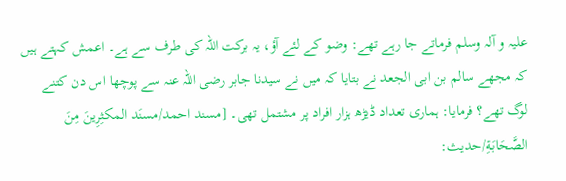علیہ و آلہ وسلم فرماتے جا رہے تھے: وضو کے لئے آؤ، یہ برکت اللہ کی طرف سے ہے۔ اعمش کہتے ہیں کہ مجھے سالم بن ابی الجعد نے بتایا کہ میں نے سیدنا جابر رضی اللہ عنہ سے پوچھا اس دن کتنے لوگ تھے؟ فرمایا: ہماری تعداد ڈیڑھ ہزار افراد پر مشتمل تھی۔ [مسند احمد/مسنَد المكثِرِینَ مِنَ الصَّحَابَةِ/حدیث: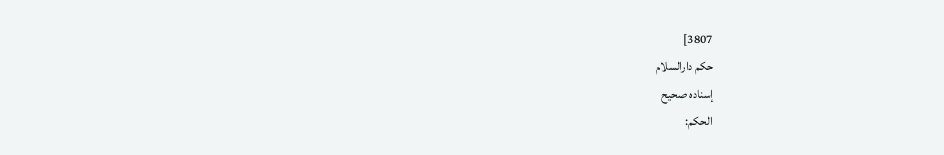3807]
حکم دارالسلام
إسناده صحيح
الحكم: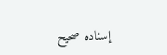إسناده صحيح